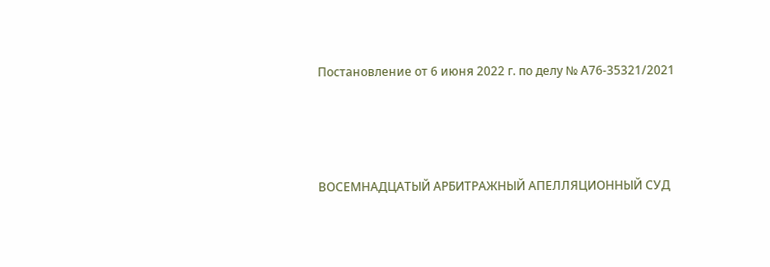Постановление от 6 июня 2022 г. по делу № А76-35321/2021




ВОСЕМНАДЦАТЫЙ АРБИТРАЖНЫЙ АПЕЛЛЯЦИОННЫЙ СУД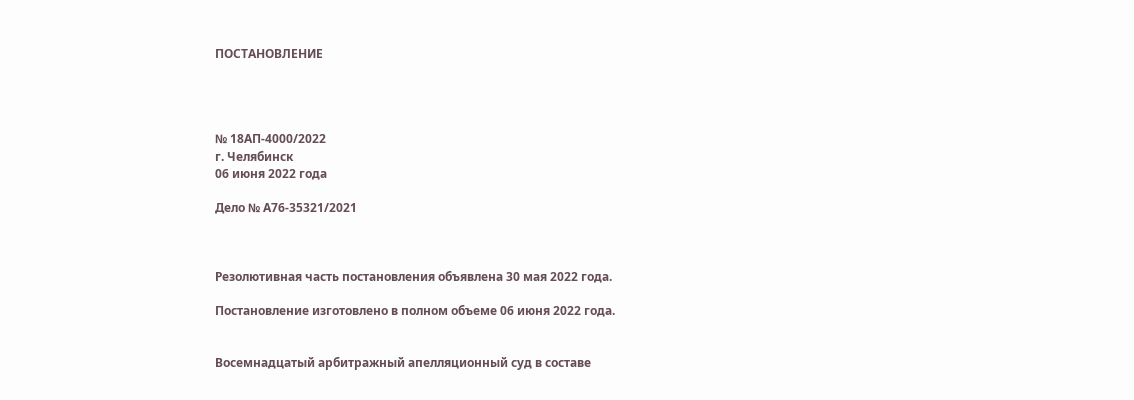ПОСТАНОВЛЕНИЕ




№ 18АП-4000/2022
г. Челябинск
06 июня 2022 года

Дело № А76-35321/2021



Резолютивная часть постановления объявлена 30 мая 2022 года.

Постановление изготовлено в полном объеме 06 июня 2022 года.


Восемнадцатый арбитражный апелляционный суд в составе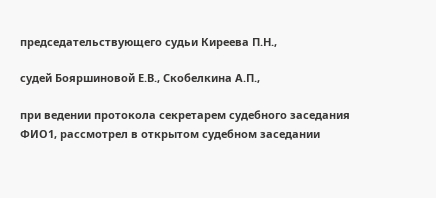председательствующего судьи Киреева П.Н.,

судей Бояршиновой Е.В., Скобелкина А.П.,

при ведении протокола секретарем судебного заседания ФИО1, рассмотрел в открытом судебном заседании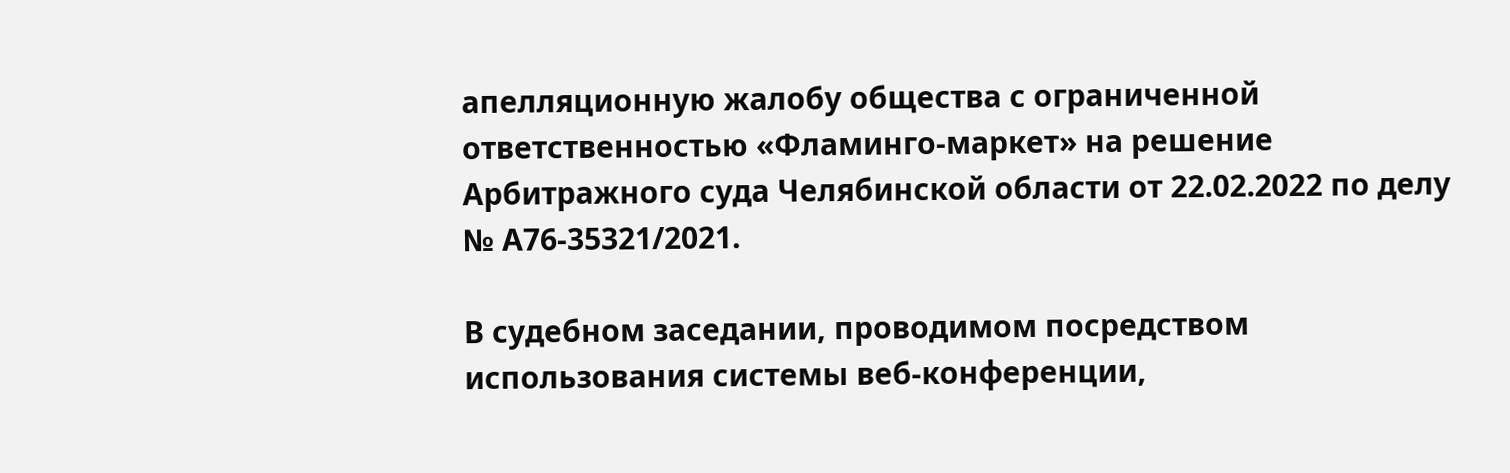апелляционную жалобу общества с ограниченной ответственностью «Фламинго-маркет» на решение Арбитражного суда Челябинской области от 22.02.2022 по делу № А76-35321/2021.

В судебном заседании, проводимом посредством использования системы веб-конференции,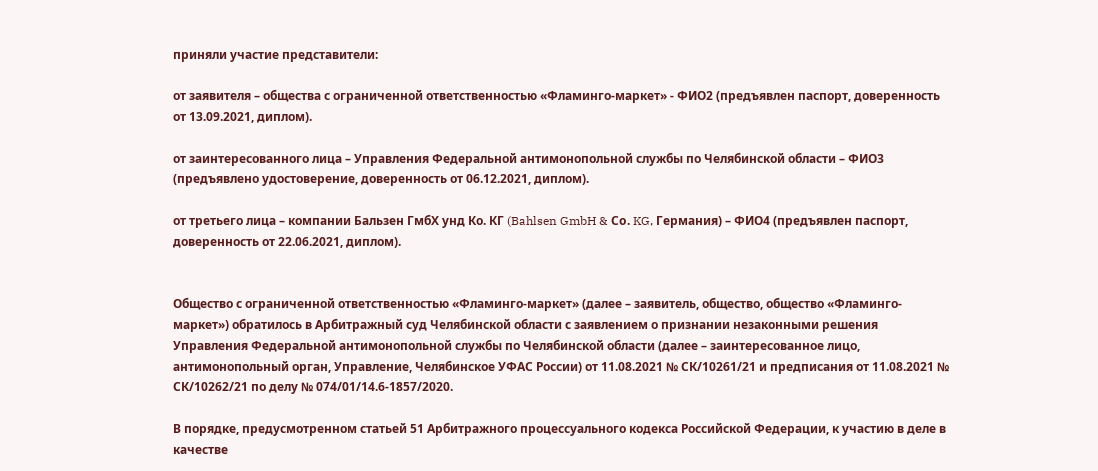приняли участие представители:

от заявителя – общества с ограниченной ответственностью «Фламинго-маркет» - ФИО2 (предъявлен паспорт, доверенность от 13.09.2021, диплом).

от заинтересованного лица – Управления Федеральной антимонопольной службы по Челябинской области – ФИО3 (предъявлено удостоверение, доверенность от 06.12.2021, диплом).

от третьего лица – компании Бальзен ГмбХ унд Ко. КГ (Bahlsen GmbH & Сo. KG, Германия) – ФИО4 (предъявлен паспорт, доверенность от 22.06.2021, диплом).


Общество с ограниченной ответственностью «Фламинго-маркет» (далее – заявитель, общество, общество «Фламинго-маркет») обратилось в Арбитражный суд Челябинской области с заявлением о признании незаконными решения Управления Федеральной антимонопольной службы по Челябинской области (далее – заинтересованное лицо, антимонопольный орган, Управление, Челябинское УФАС России) от 11.08.2021 № СК/10261/21 и предписания от 11.08.2021 № СК/10262/21 по делу № 074/01/14.6-1857/2020.

В порядке, предусмотренном статьей 51 Арбитражного процессуального кодекса Российской Федерации, к участию в деле в качестве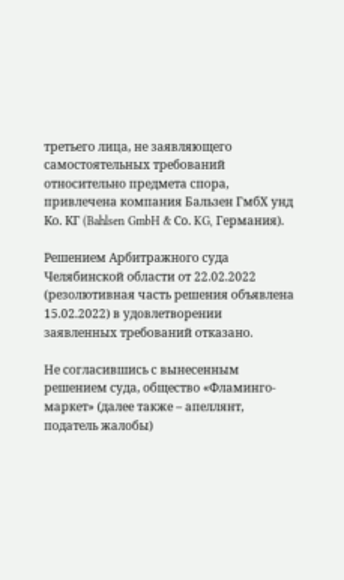третьего лица, не заявляющего самостоятельных требований относительно предмета спора, привлечена компания Бальзен ГмбХ унд Ко. КГ (Bahlsen GmbH & Сo. KG, Германия).

Решением Арбитражного суда Челябинской области от 22.02.2022 (резолютивная часть решения объявлена 15.02.2022) в удовлетворении заявленных требований отказано.

Не согласившись с вынесенным решением суда, общество «Фламинго-маркет» (далее также – апеллянт, податель жалобы)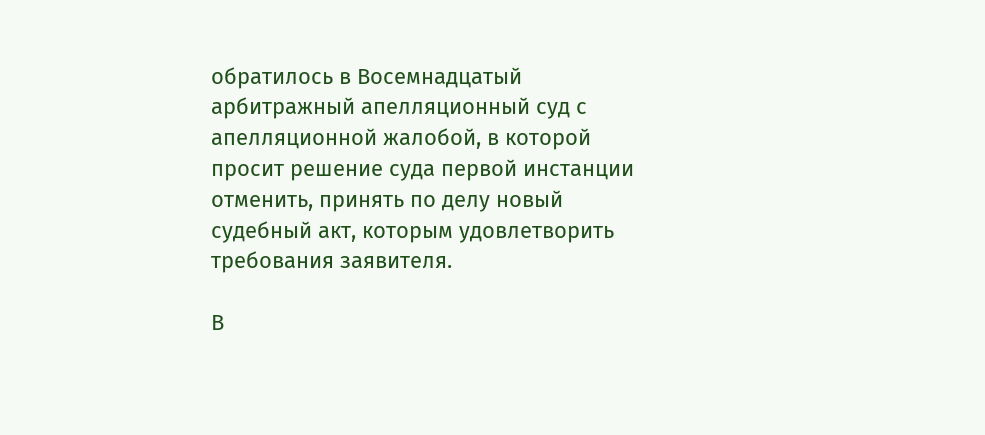обратилось в Восемнадцатый арбитражный апелляционный суд с апелляционной жалобой, в которой просит решение суда первой инстанции отменить, принять по делу новый судебный акт, которым удовлетворить требования заявителя.

В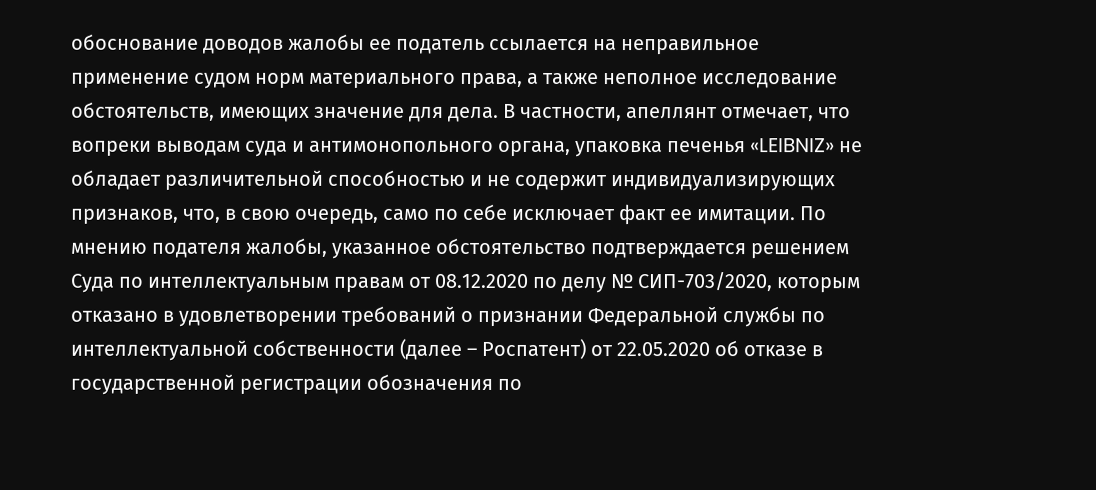обоснование доводов жалобы ее податель ссылается на неправильное применение судом норм материального права, а также неполное исследование обстоятельств, имеющих значение для дела. В частности, апеллянт отмечает, что вопреки выводам суда и антимонопольного органа, упаковка печенья «LEIBNIZ» не обладает различительной способностью и не содержит индивидуализирующих признаков, что, в свою очередь, само по себе исключает факт ее имитации. По мнению подателя жалобы, указанное обстоятельство подтверждается решением Суда по интеллектуальным правам от 08.12.2020 по делу № СИП-703/2020, которым отказано в удовлетворении требований о признании Федеральной службы по интеллектуальной собственности (далее – Роспатент) от 22.05.2020 об отказе в государственной регистрации обозначения по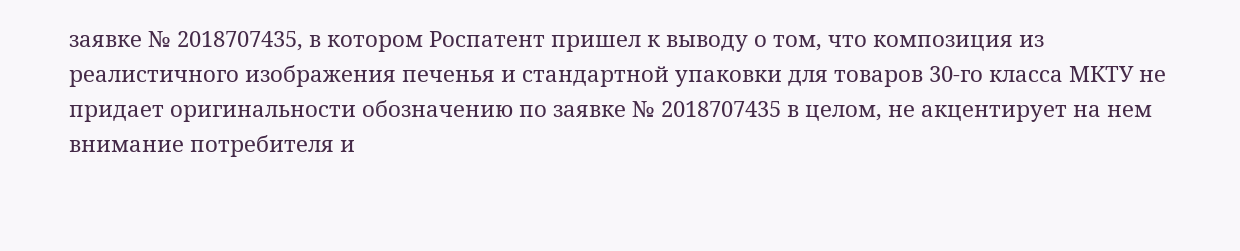заявке № 2018707435, в котором Роспатент пришел к выводу о том, что композиция из реалистичного изображения печенья и стандартной упаковки для товаров 30-го класса МКТУ не придает оригинальности обозначению по заявке № 2018707435 в целом, не акцентирует на нем внимание потребителя и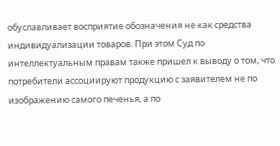обуславливает восприятие обозначения не как средства индивидуализации товаров. При этом Суд по интеллектуальным правам также пришел к выводу о том, что потребители ассоциируют продукцию с заявителем не по изображению самого печенья, а по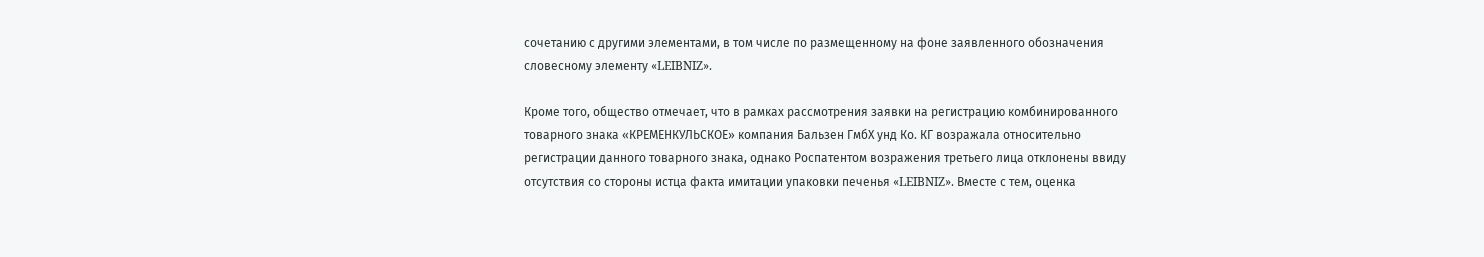сочетанию с другими элементами, в том числе по размещенному на фоне заявленного обозначения словесному элементу «LEIBNIZ».

Кроме того, общество отмечает, что в рамках рассмотрения заявки на регистрацию комбинированного товарного знака «КРЕМЕНКУЛЬСКОЕ» компания Бальзен ГмбХ унд Ко. КГ возражала относительно регистрации данного товарного знака, однако Роспатентом возражения третьего лица отклонены ввиду отсутствия со стороны истца факта имитации упаковки печенья «LEIBNIZ». Вместе с тем, оценка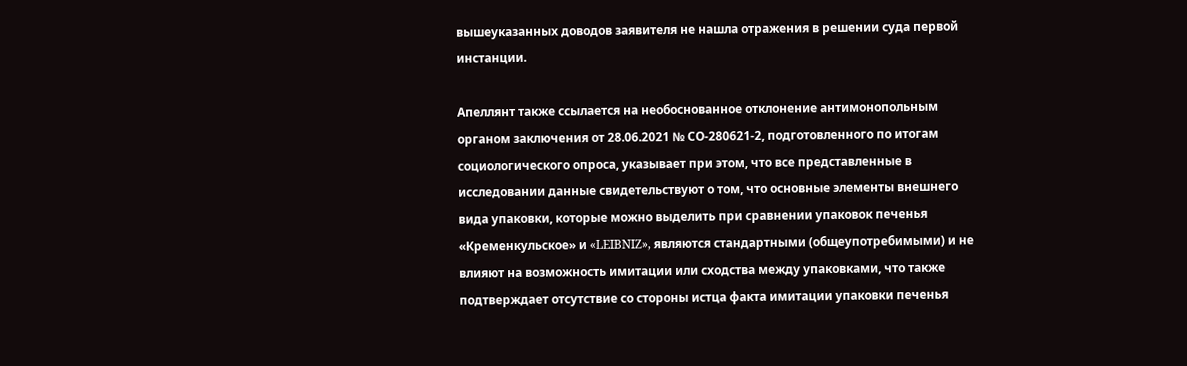вышеуказанных доводов заявителя не нашла отражения в решении суда первой инстанции.

Апеллянт также ссылается на необоснованное отклонение антимонопольным органом заключения от 28.06.2021 № СО-280621-2, подготовленного по итогам социологического опроса, указывает при этом, что все представленные в исследовании данные свидетельствуют о том, что основные элементы внешнего вида упаковки, которые можно выделить при сравнении упаковок печенья «Кременкульское» и «LEIBNIZ», являются стандартными (общеупотребимыми) и не влияют на возможность имитации или сходства между упаковками, что также подтверждает отсутствие со стороны истца факта имитации упаковки печенья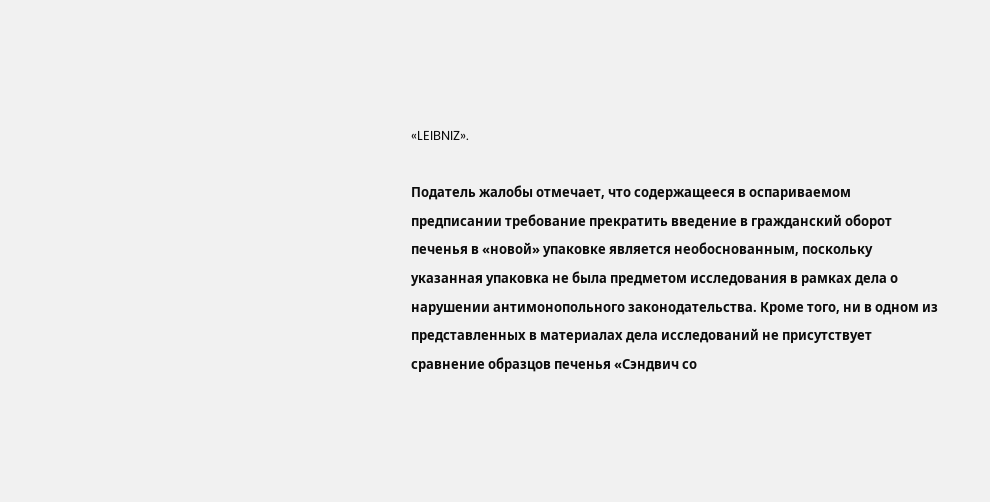«LEIBNIZ».

Податель жалобы отмечает, что содержащееся в оспариваемом предписании требование прекратить введение в гражданский оборот печенья в «новой» упаковке является необоснованным, поскольку указанная упаковка не была предметом исследования в рамках дела о нарушении антимонопольного законодательства. Кроме того, ни в одном из представленных в материалах дела исследований не присутствует сравнение образцов печенья «Сэндвич со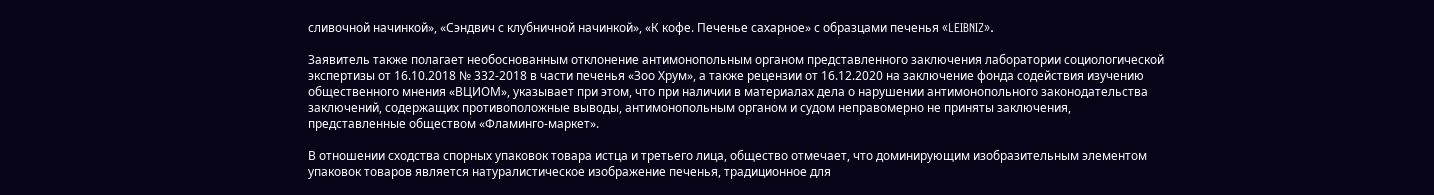сливочной начинкой», «Сэндвич с клубничной начинкой», «К кофе. Печенье сахарное» с образцами печенья «LEIBNIZ».

Заявитель также полагает необоснованным отклонение антимонопольным органом представленного заключения лаборатории социологической экспертизы от 16.10.2018 № 332-2018 в части печенья «Зоо Хрум», а также рецензии от 16.12.2020 на заключение фонда содействия изучению общественного мнения «ВЦИОМ», указывает при этом, что при наличии в материалах дела о нарушении антимонопольного законодательства заключений, содержащих противоположные выводы, антимонопольным органом и судом неправомерно не приняты заключения, представленные обществом «Фламинго-маркет».

В отношении сходства спорных упаковок товара истца и третьего лица, общество отмечает, что доминирующим изобразительным элементом упаковок товаров является натуралистическое изображение печенья, традиционное для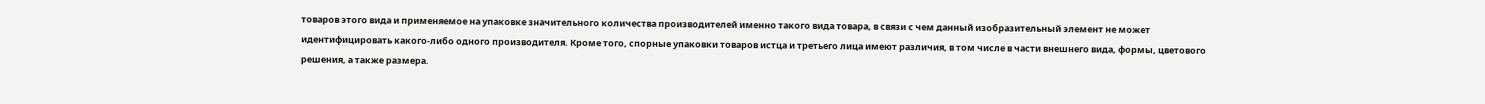товаров этого вида и применяемое на упаковке значительного количества производителей именно такого вида товара, в связи с чем данный изобразительный элемент не может идентифицировать какого-либо одного производителя. Кроме того, спорные упаковки товаров истца и третьего лица имеют различия, в том числе в части внешнего вида, формы, цветового решения, а также размера.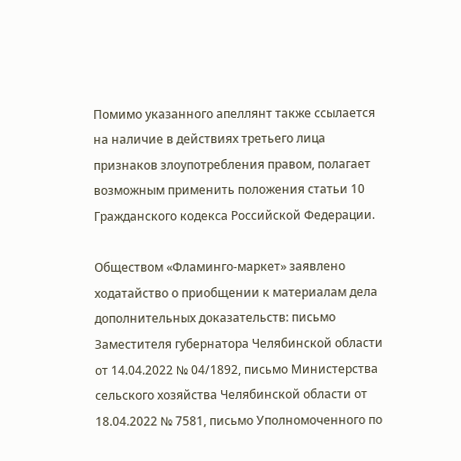Помимо указанного апеллянт также ссылается на наличие в действиях третьего лица признаков злоупотребления правом, полагает возможным применить положения статьи 10 Гражданского кодекса Российской Федерации.

Обществом «Фламинго-маркет» заявлено ходатайство о приобщении к материалам дела дополнительных доказательств: письмо Заместителя губернатора Челябинской области от 14.04.2022 № 04/1892, письмо Министерства сельского хозяйства Челябинской области от 18.04.2022 № 7581, письмо Уполномоченного по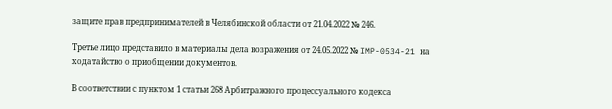защите прав предпринимателей в Челябинской области от 21.04.2022 № 246.

Третье лицо представило в материалы дела возражения от 24.05.2022 № IMP-0534-21 на ходатайство о приобщении документов.

В соответствии с пунктом 1 статьи 268 Арбитражного процессуального кодекса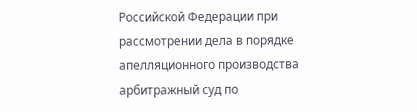Российской Федерации при рассмотрении дела в порядке апелляционного производства арбитражный суд по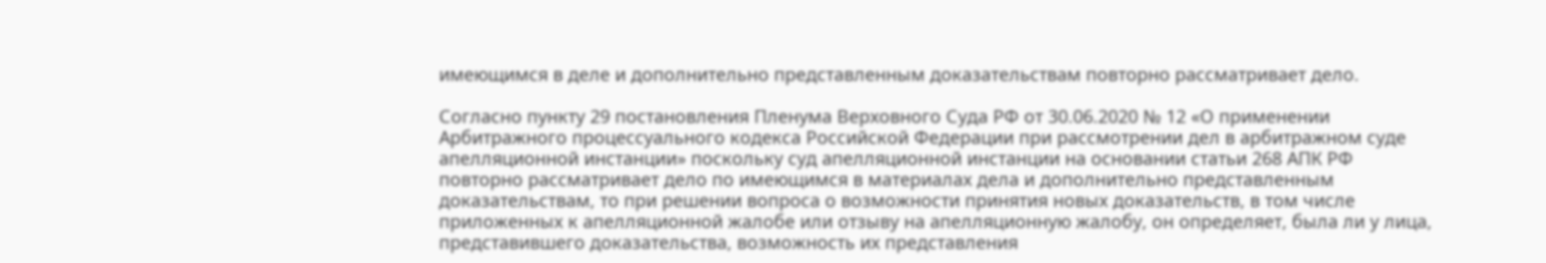имеющимся в деле и дополнительно представленным доказательствам повторно рассматривает дело.

Согласно пункту 29 постановления Пленума Верховного Суда РФ от 30.06.2020 № 12 «О применении Арбитражного процессуального кодекса Российской Федерации при рассмотрении дел в арбитражном суде апелляционной инстанции» поскольку суд апелляционной инстанции на основании статьи 268 АПК РФ повторно рассматривает дело по имеющимся в материалах дела и дополнительно представленным доказательствам, то при решении вопроса о возможности принятия новых доказательств, в том числе приложенных к апелляционной жалобе или отзыву на апелляционную жалобу, он определяет, была ли у лица, представившего доказательства, возможность их представления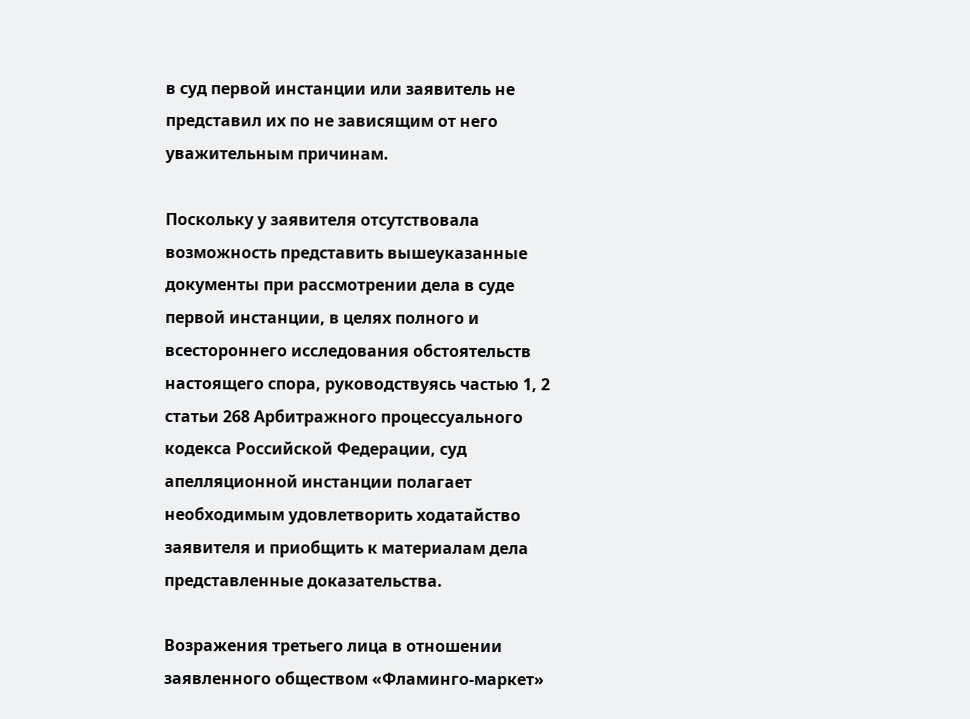в суд первой инстанции или заявитель не представил их по не зависящим от него уважительным причинам.

Поскольку у заявителя отсутствовала возможность представить вышеуказанные документы при рассмотрении дела в суде первой инстанции, в целях полного и всестороннего исследования обстоятельств настоящего спора, руководствуясь частью 1, 2 статьи 268 Арбитражного процессуального кодекса Российской Федерации, суд апелляционной инстанции полагает необходимым удовлетворить ходатайство заявителя и приобщить к материалам дела представленные доказательства.

Возражения третьего лица в отношении заявленного обществом «Фламинго-маркет»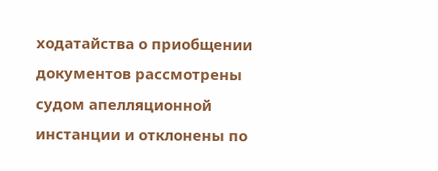ходатайства о приобщении документов рассмотрены судом апелляционной инстанции и отклонены по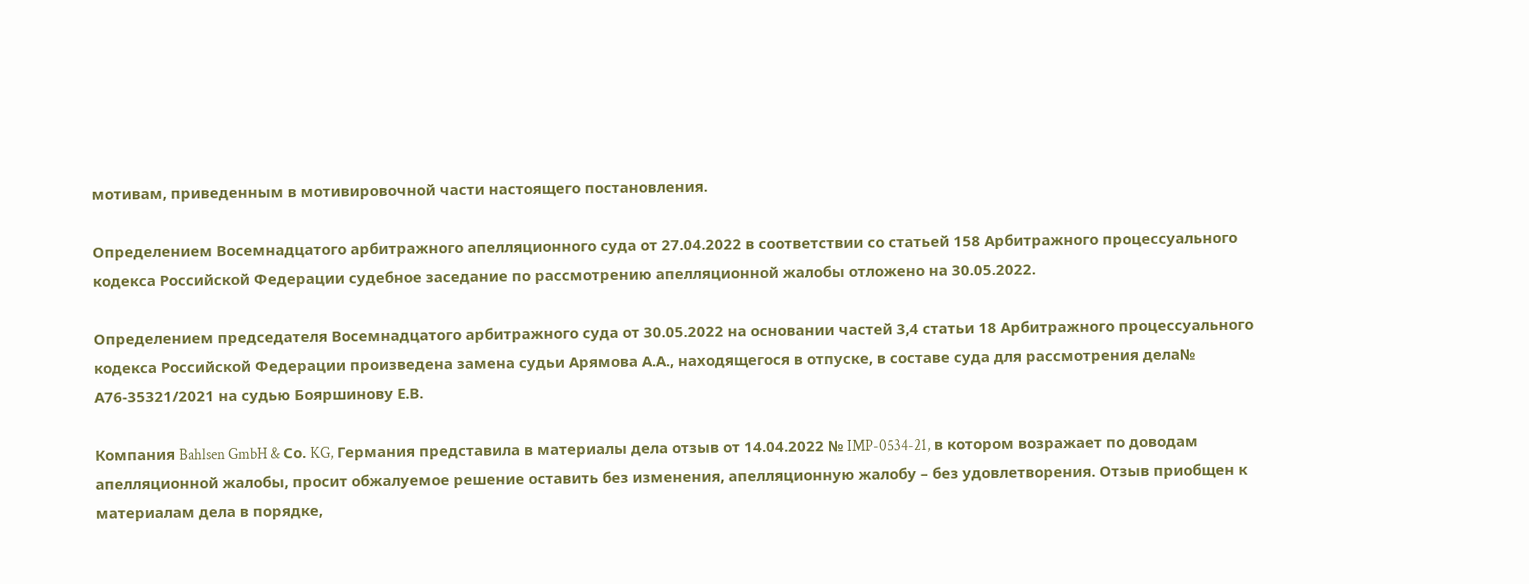мотивам, приведенным в мотивировочной части настоящего постановления.

Определением Восемнадцатого арбитражного апелляционного суда от 27.04.2022 в соответствии со статьей 158 Арбитражного процессуального кодекса Российской Федерации судебное заседание по рассмотрению апелляционной жалобы отложено на 30.05.2022.

Определением председателя Восемнадцатого арбитражного суда от 30.05.2022 на основании частей 3,4 статьи 18 Арбитражного процессуального кодекса Российской Федерации произведена замена судьи Арямова А.А., находящегося в отпуске, в составе суда для рассмотрения дела№ А76-35321/2021 на судью Бояршинову Е.В.

Компания Bahlsen GmbH & Сo. KG, Германия представила в материалы дела отзыв от 14.04.2022 № IMP-0534-21, в котором возражает по доводам апелляционной жалобы, просит обжалуемое решение оставить без изменения, апелляционную жалобу – без удовлетворения. Отзыв приобщен к материалам дела в порядке,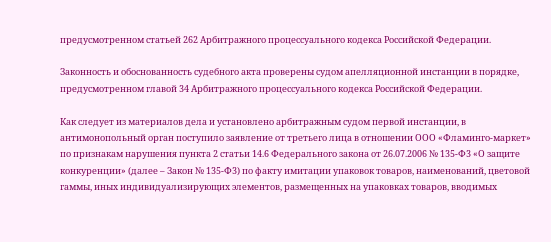предусмотренном статьей 262 Арбитражного процессуального кодекса Российской Федерации.

Законность и обоснованность судебного акта проверены судом апелляционной инстанции в порядке, предусмотренном главой 34 Арбитражного процессуального кодекса Российской Федерации.

Как следует из материалов дела и установлено арбитражным судом первой инстанции, в антимонопольный орган поступило заявление от третьего лица в отношении ООО «Фламинго-маркет» по признакам нарушения пункта 2 статьи 14.6 Федерального закона от 26.07.2006 № 135-Ф3 «О защите конкуренции» (далее – Закон № 135-Ф3) по факту имитации упаковок товаров, наименований, цветовой гаммы, иных индивидуализирующих элементов, размещенных на упаковках товаров, вводимых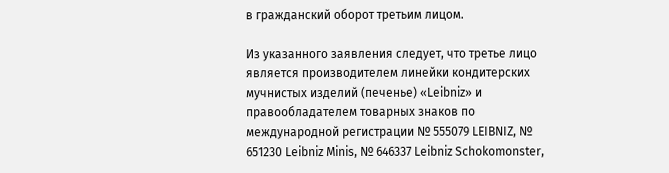в гражданский оборот третьим лицом.

Из указанного заявления следует, что третье лицо является производителем линейки кондитерских мучнистых изделий (печенье) «Leibniz» и правообладателем товарных знаков по международной регистрации № 555079 LEIBNIZ, № 651230 Leibniz Minis, № 646337 Leibniz Schokomonster,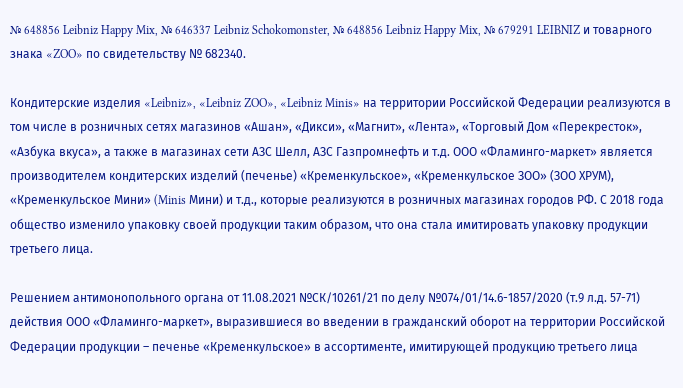№ 648856 Leibniz Happy Mix, № 646337 Leibniz Schokomonster, № 648856 Leibniz Happy Mix, № 679291 LEIBNIZ и товарного знака «ZOO» по свидетельству № 682340.

Кондитерские изделия «Leibniz», «Leibniz ZOO», «Leibniz Minis» на территории Российской Федерации реализуются в том числе в розничных сетях магазинов «Ашан», «Дикси», «Магнит», «Лента», «Торговый Дом «Перекресток», «Азбука вкуса», а также в магазинах сети АЗС Шелл, АЗС Газпромнефть и т.д. ООО «Фламинго-маркет» является производителем кондитерских изделий (печенье) «Кременкульское», «Кременкульское ЗОО» (ЗОО ХРУМ), «Кременкульское Мини» (Minis Мини) и т.д., которые реализуются в розничных магазинах городов РФ. С 2018 года общество изменило упаковку своей продукции таким образом, что она стала имитировать упаковку продукции третьего лица.

Решением антимонопольного органа от 11.08.2021 №СК/10261/21 по делу №074/01/14.6-1857/2020 (т.9 л.д. 57-71) действия ООО «Фламинго-маркет», выразившиеся во введении в гражданский оборот на территории Российской Федерации продукции – печенье «Кременкульское» в ассортименте, имитирующей продукцию третьего лица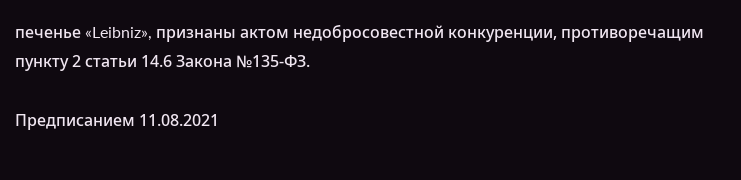печенье «Leibniz», признаны актом недобросовестной конкуренции, противоречащим пункту 2 статьи 14.6 Закона №135-ФЗ.

Предписанием 11.08.2021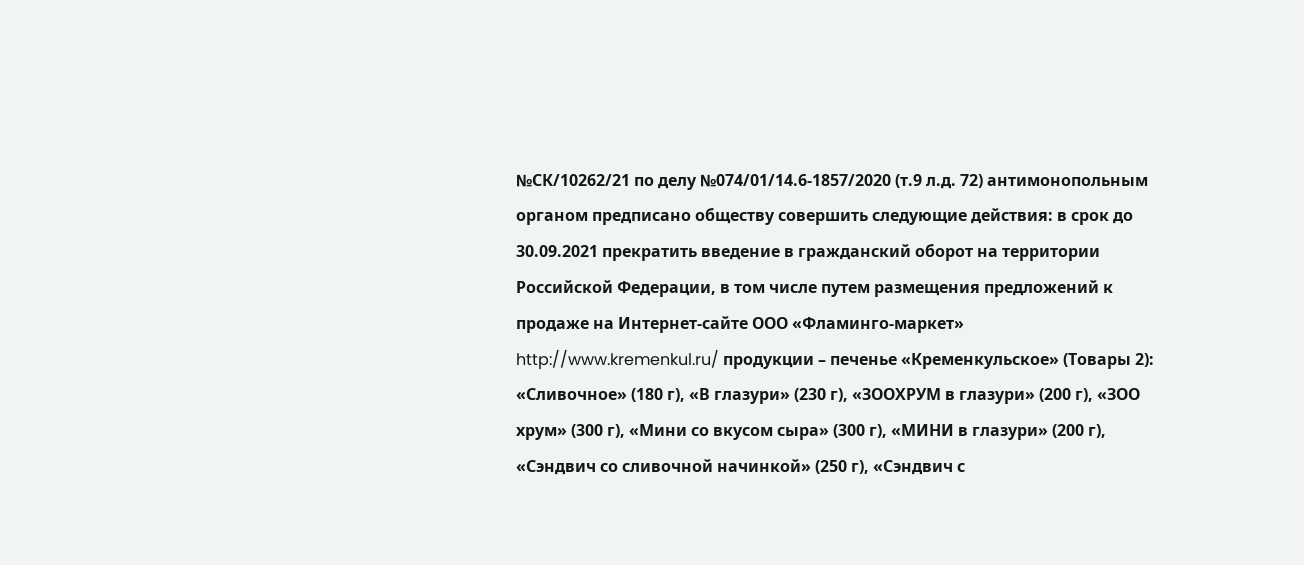№СК/10262/21 по делу №074/01/14.6-1857/2020 (т.9 л.д. 72) антимонопольным органом предписано обществу совершить следующие действия: в срок до 30.09.2021 прекратить введение в гражданский оборот на территории Российской Федерации, в том числе путем размещения предложений к продаже на Интернет-сайте ООО «Фламинго-маркет» http://www.kremenkul.ru/ продукции – печенье «Кременкульское» (Товары 2): «Сливочное» (180 г), «В глазури» (230 г), «ЗООХРУМ в глазури» (200 г), «ЗОО хрум» (300 г), «Мини со вкусом сыра» (300 г), «МИНИ в глазури» (200 г), «Сэндвич со сливочной начинкой» (250 г), «Сэндвич с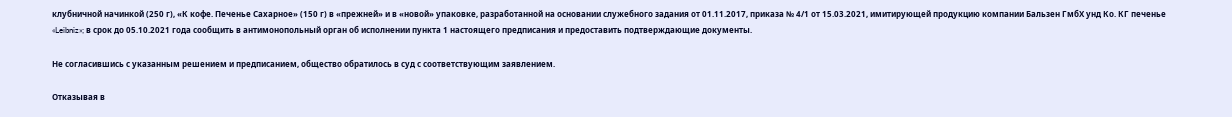клубничной начинкой (250 г), «К кофе. Печенье Сахарное» (150 г) в «прежней» и в «новой» упаковке, разработанной на основании служебного задания от 01.11.2017, приказа № 4/1 от 15.03.2021, имитирующей продукцию компании Бальзен ГмбХ унд Ко. КГ печенье «Leibniz»; в срок до 05.10.2021 года сообщить в антимонопольный орган об исполнении пункта 1 настоящего предписания и предоставить подтверждающие документы.

Не согласившись с указанным решением и предписанием, общество обратилось в суд с соответствующим заявлением.

Отказывая в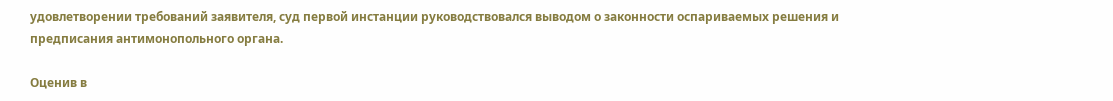удовлетворении требований заявителя, суд первой инстанции руководствовался выводом о законности оспариваемых решения и предписания антимонопольного органа.

Оценив в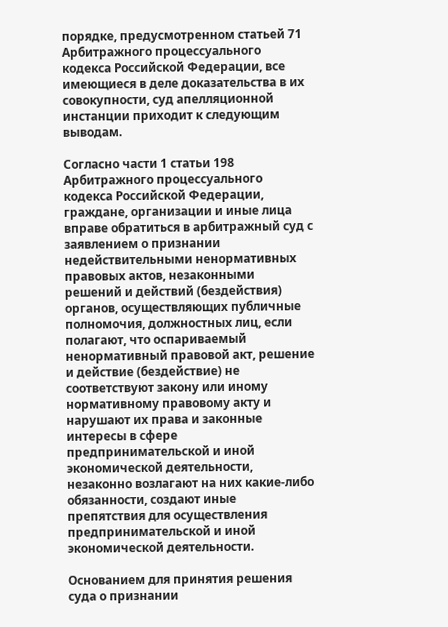порядке, предусмотренном статьей 71 Арбитражного процессуального кодекса Российской Федерации, все имеющиеся в деле доказательства в их совокупности, суд апелляционной инстанции приходит к следующим выводам.

Согласно части 1 статьи 198 Арбитражного процессуального кодекса Российской Федерации, граждане, организации и иные лица вправе обратиться в арбитражный суд с заявлением о признании недействительными ненормативных правовых актов, незаконными решений и действий (бездействия) органов, осуществляющих публичные полномочия, должностных лиц, если полагают, что оспариваемый ненормативный правовой акт, решение и действие (бездействие) не соответствуют закону или иному нормативному правовому акту и нарушают их права и законные интересы в сфере предпринимательской и иной экономической деятельности, незаконно возлагают на них какие-либо обязанности, создают иные препятствия для осуществления предпринимательской и иной экономической деятельности.

Основанием для принятия решения суда о признании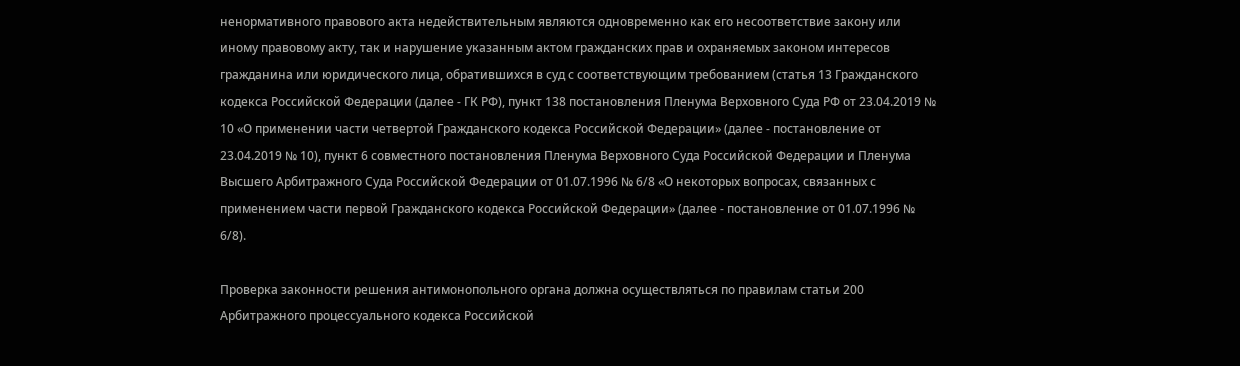ненормативного правового акта недействительным являются одновременно как его несоответствие закону или иному правовому акту, так и нарушение указанным актом гражданских прав и охраняемых законом интересов гражданина или юридического лица, обратившихся в суд с соответствующим требованием (статья 13 Гражданского кодекса Российской Федерации (далее - ГК РФ), пункт 138 постановления Пленума Верховного Суда РФ от 23.04.2019 № 10 «О применении части четвертой Гражданского кодекса Российской Федерации» (далее - постановление от 23.04.2019 № 10), пункт 6 совместного постановления Пленума Верховного Суда Российской Федерации и Пленума Высшего Арбитражного Суда Российской Федерации от 01.07.1996 № 6/8 «О некоторых вопросах, связанных с применением части первой Гражданского кодекса Российской Федерации» (далее - постановление от 01.07.1996 № 6/8).

Проверка законности решения антимонопольного органа должна осуществляться по правилам статьи 200 Арбитражного процессуального кодекса Российской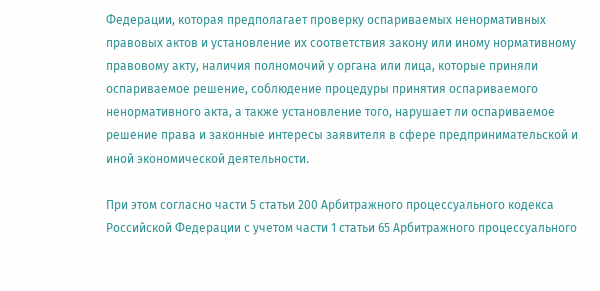Федерации, которая предполагает проверку оспариваемых ненормативных правовых актов и установление их соответствия закону или иному нормативному правовому акту, наличия полномочий у органа или лица, которые приняли оспариваемое решение, соблюдение процедуры принятия оспариваемого ненормативного акта, а также установление того, нарушает ли оспариваемое решение права и законные интересы заявителя в сфере предпринимательской и иной экономической деятельности.

При этом согласно части 5 статьи 200 Арбитражного процессуального кодекса Российской Федерации с учетом части 1 статьи 65 Арбитражного процессуального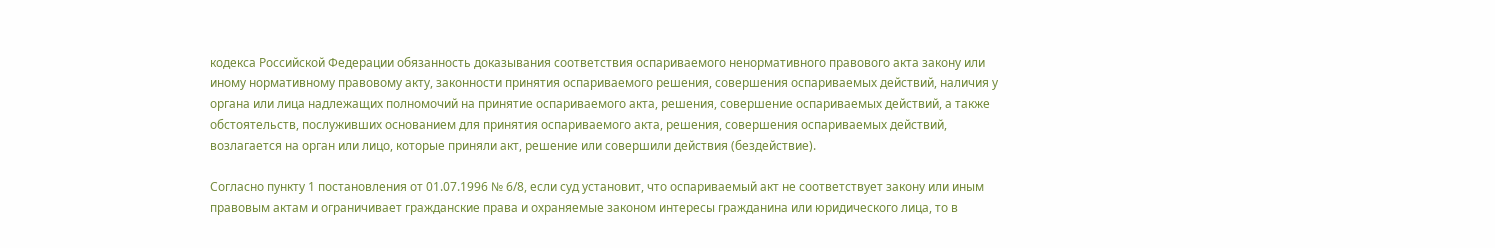кодекса Российской Федерации обязанность доказывания соответствия оспариваемого ненормативного правового акта закону или иному нормативному правовому акту, законности принятия оспариваемого решения, совершения оспариваемых действий, наличия у органа или лица надлежащих полномочий на принятие оспариваемого акта, решения, совершение оспариваемых действий, а также обстоятельств, послуживших основанием для принятия оспариваемого акта, решения, совершения оспариваемых действий, возлагается на орган или лицо, которые приняли акт, решение или совершили действия (бездействие).

Согласно пункту 1 постановления от 01.07.1996 № 6/8, если суд установит, что оспариваемый акт не соответствует закону или иным правовым актам и ограничивает гражданские права и охраняемые законом интересы гражданина или юридического лица, то в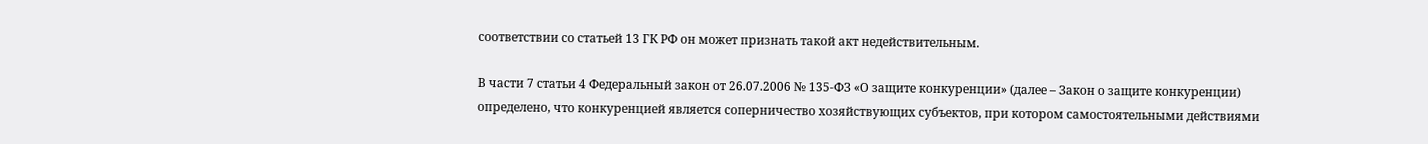соответствии со статьей 13 ГК РФ он может признать такой акт недействительным.

В части 7 статьи 4 Федеральный закон от 26.07.2006 № 135-ФЗ «О защите конкуренции» (далее – Закон о защите конкуренции) определено, что конкуренцией является соперничество хозяйствующих субъектов, при котором самостоятельными действиями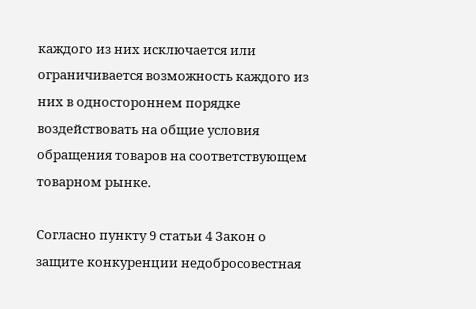каждого из них исключается или ограничивается возможность каждого из них в одностороннем порядке воздействовать на общие условия обращения товаров на соответствующем товарном рынке.

Согласно пункту 9 статьи 4 Закон о защите конкуренции недобросовестная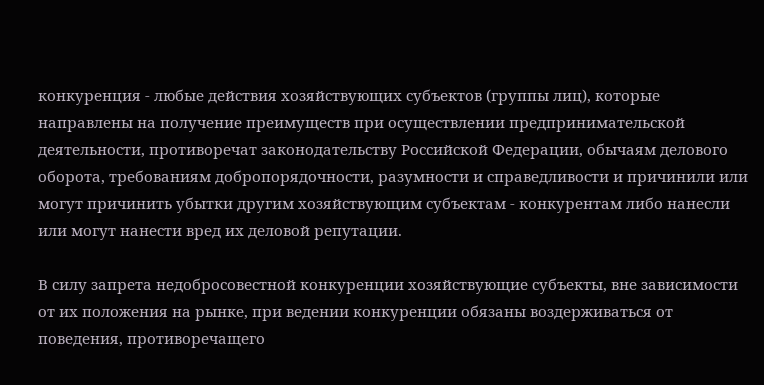конкуренция - любые действия хозяйствующих субъектов (группы лиц), которые направлены на получение преимуществ при осуществлении предпринимательской деятельности, противоречат законодательству Российской Федерации, обычаям делового оборота, требованиям добропорядочности, разумности и справедливости и причинили или могут причинить убытки другим хозяйствующим субъектам - конкурентам либо нанесли или могут нанести вред их деловой репутации.

В силу запрета недобросовестной конкуренции хозяйствующие субъекты, вне зависимости от их положения на рынке, при ведении конкуренции обязаны воздерживаться от поведения, противоречащего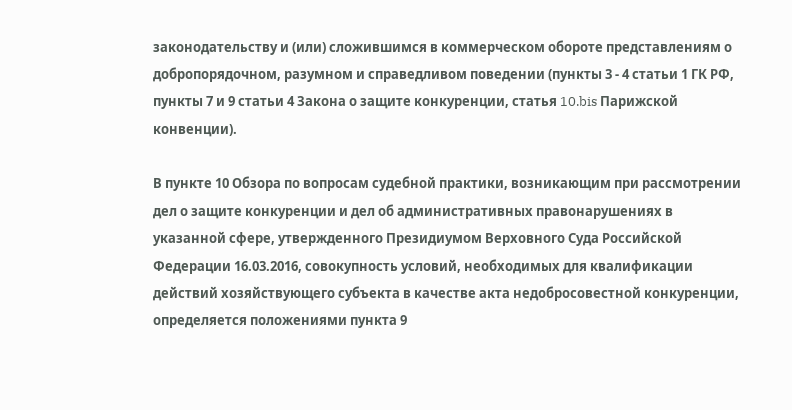законодательству и (или) сложившимся в коммерческом обороте представлениям о добропорядочном, разумном и справедливом поведении (пункты 3 - 4 статьи 1 ГК РФ, пункты 7 и 9 статьи 4 Закона о защите конкуренции, статья 10.bis Парижской конвенции).

В пункте 10 Обзора по вопросам судебной практики, возникающим при рассмотрении дел о защите конкуренции и дел об административных правонарушениях в указанной сфере, утвержденного Президиумом Верховного Суда Российской Федерации 16.03.2016, совокупность условий, необходимых для квалификации действий хозяйствующего субъекта в качестве акта недобросовестной конкуренции, определяется положениями пункта 9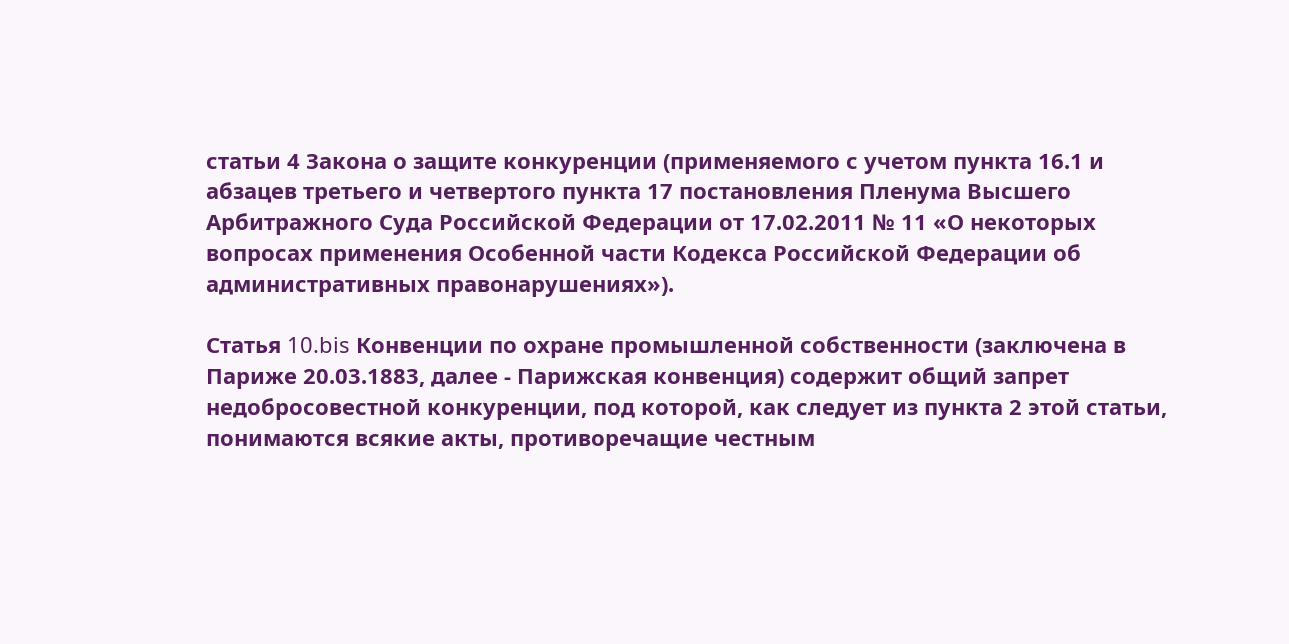статьи 4 Закона о защите конкуренции (применяемого с учетом пункта 16.1 и абзацев третьего и четвертого пункта 17 постановления Пленума Высшего Арбитражного Суда Российской Федерации от 17.02.2011 № 11 «О некоторых вопросах применения Особенной части Кодекса Российской Федерации об административных правонарушениях»).

Статья 10.bis Конвенции по охране промышленной собственности (заключена в Париже 20.03.1883, далее - Парижская конвенция) содержит общий запрет недобросовестной конкуренции, под которой, как следует из пункта 2 этой статьи, понимаются всякие акты, противоречащие честным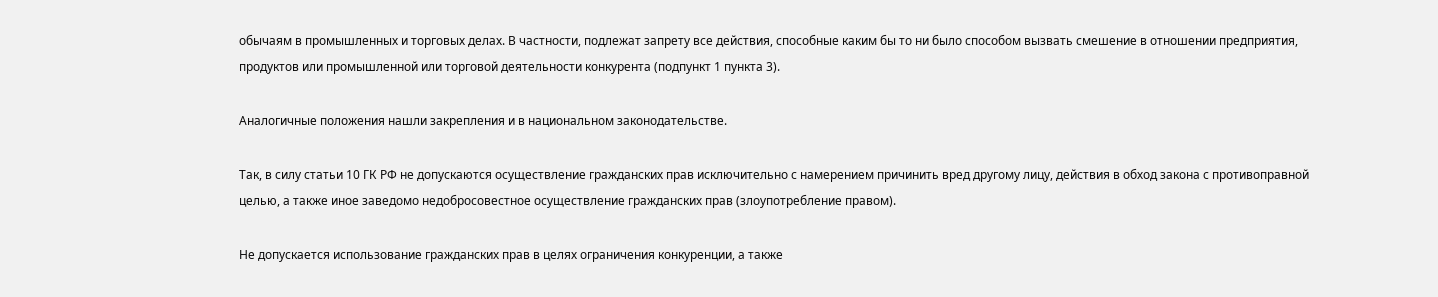обычаям в промышленных и торговых делах. В частности, подлежат запрету все действия, способные каким бы то ни было способом вызвать смешение в отношении предприятия, продуктов или промышленной или торговой деятельности конкурента (подпункт 1 пункта 3).

Аналогичные положения нашли закрепления и в национальном законодательстве.

Так, в силу статьи 10 ГК РФ не допускаются осуществление гражданских прав исключительно с намерением причинить вред другому лицу, действия в обход закона с противоправной целью, а также иное заведомо недобросовестное осуществление гражданских прав (злоупотребление правом).

Не допускается использование гражданских прав в целях ограничения конкуренции, а также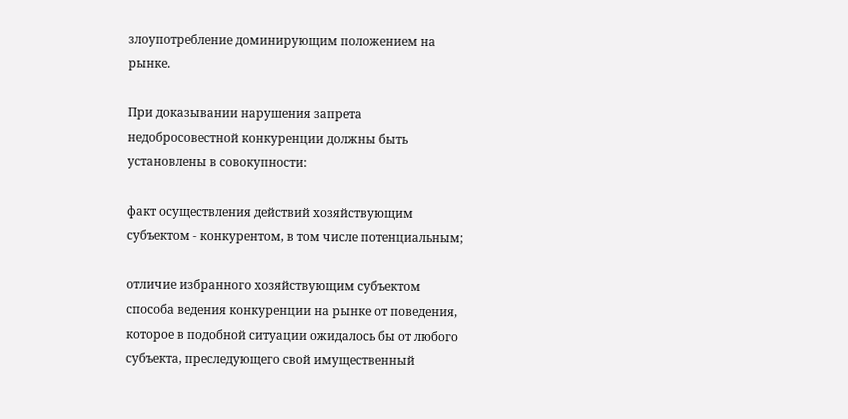злоупотребление доминирующим положением на рынке.

При доказывании нарушения запрета недобросовестной конкуренции должны быть установлены в совокупности:

факт осуществления действий хозяйствующим субъектом - конкурентом, в том числе потенциальным;

отличие избранного хозяйствующим субъектом способа ведения конкуренции на рынке от поведения, которое в подобной ситуации ожидалось бы от любого субъекта, преследующего свой имущественный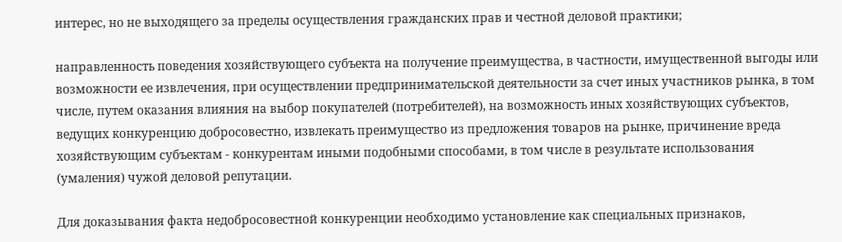интерес, но не выходящего за пределы осуществления гражданских прав и честной деловой практики;

направленность поведения хозяйствующего субъекта на получение преимущества, в частности, имущественной выгоды или возможности ее извлечения, при осуществлении предпринимательской деятельности за счет иных участников рынка, в том числе, путем оказания влияния на выбор покупателей (потребителей), на возможность иных хозяйствующих субъектов, ведущих конкуренцию добросовестно, извлекать преимущество из предложения товаров на рынке, причинение вреда хозяйствующим субъектам - конкурентам иными подобными способами, в том числе в результате использования (умаления) чужой деловой репутации.

Для доказывания факта недобросовестной конкуренции необходимо установление как специальных признаков,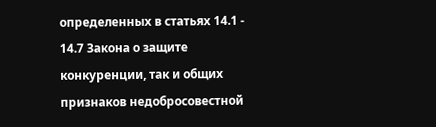определенных в статьях 14.1 - 14.7 Закона о защите конкуренции, так и общих признаков недобросовестной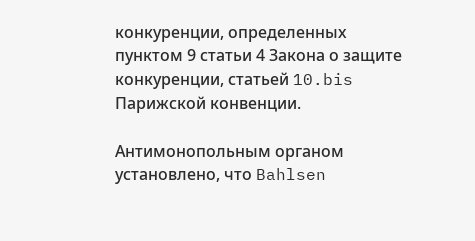конкуренции, определенных пунктом 9 статьи 4 Закона о защите конкуренции, статьей 10.bis Парижской конвенции.

Антимонопольным органом установлено, что Bahlsen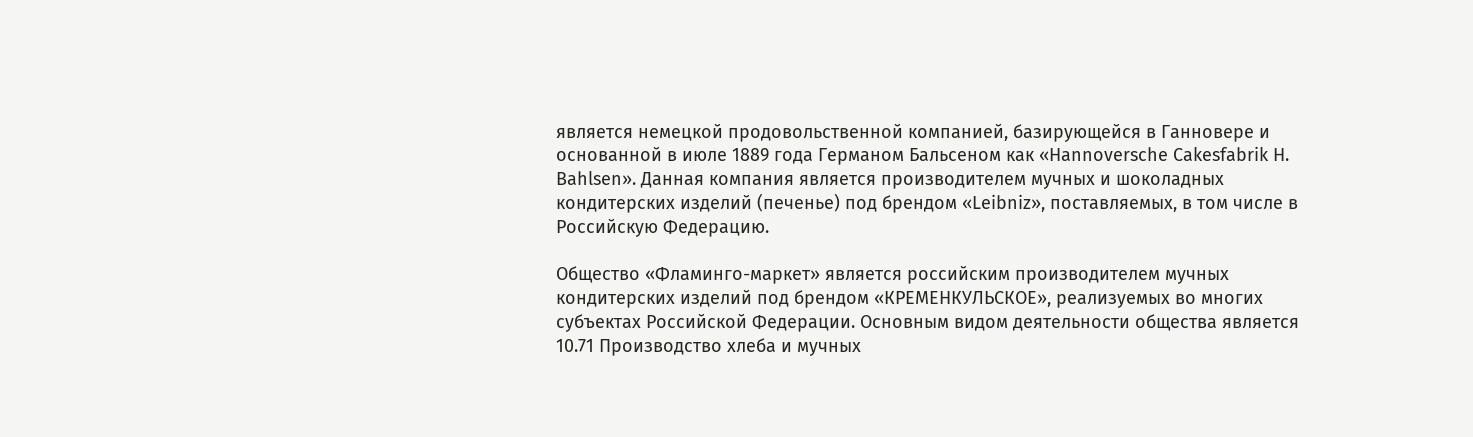является немецкой продовольственной компанией, базирующейся в Ганновере и основанной в июле 1889 года Германом Бальсеном как «Hannoversche Cakesfabrik H. Bahlsen». Данная компания является производителем мучных и шоколадных кондитерских изделий (печенье) под брендом «Leibniz», поставляемых, в том числе в Российскую Федерацию.

Общество «Фламинго-маркет» является российским производителем мучных кондитерских изделий под брендом «КРЕМЕНКУЛЬСКОЕ», реализуемых во многих субъектах Российской Федерации. Основным видом деятельности общества является 10.71 Производство хлеба и мучных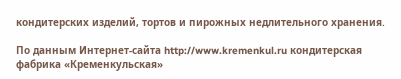кондитерских изделий, тортов и пирожных недлительного хранения.

По данным Интернет-сайта http://www.kremenkul.ru кондитерская фабрика «Кременкульская»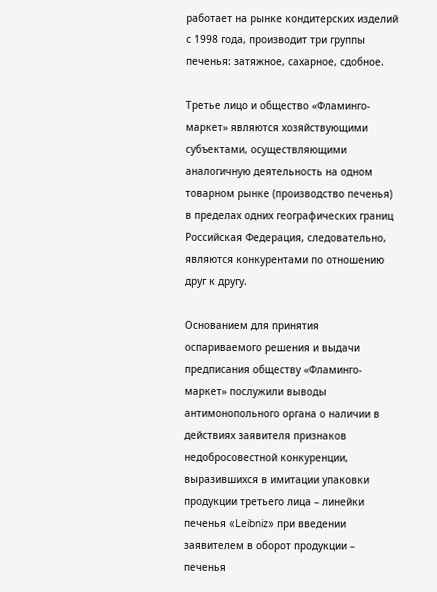работает на рынке кондитерских изделий с 1998 года, производит три группы печенья: затяжное, сахарное, сдобное.

Третье лицо и общество «Фламинго-маркет» являются хозяйствующими субъектами, осуществляющими аналогичную деятельность на одном товарном рынке (производство печенья) в пределах одних географических границ Российская Федерация, следовательно, являются конкурентами по отношению друг к другу.

Основанием для принятия оспариваемого решения и выдачи предписания обществу «Фламинго-маркет» послужили выводы антимонопольного органа о наличии в действиях заявителя признаков недобросовестной конкуренции, выразившихся в имитации упаковки продукции третьего лица – линейки печенья «Leibniz» при введении заявителем в оборот продукции – печенья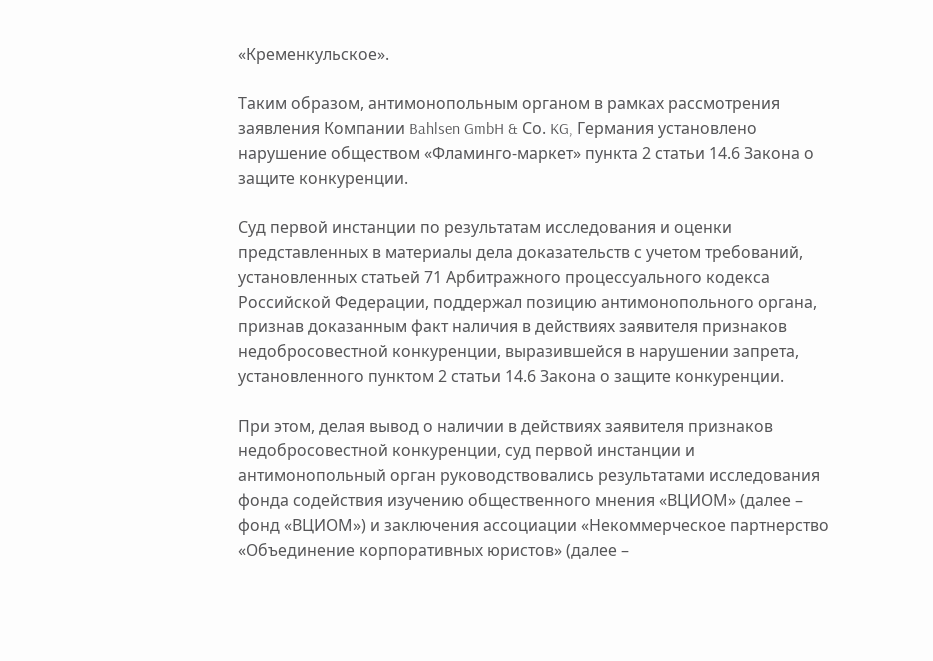«Кременкульское».

Таким образом, антимонопольным органом в рамках рассмотрения заявления Компании Bahlsen GmbH & Сo. KG, Германия установлено нарушение обществом «Фламинго-маркет» пункта 2 статьи 14.6 Закона о защите конкуренции.

Суд первой инстанции по результатам исследования и оценки представленных в материалы дела доказательств с учетом требований, установленных статьей 71 Арбитражного процессуального кодекса Российской Федерации, поддержал позицию антимонопольного органа, признав доказанным факт наличия в действиях заявителя признаков недобросовестной конкуренции, выразившейся в нарушении запрета, установленного пунктом 2 статьи 14.6 Закона о защите конкуренции.

При этом, делая вывод о наличии в действиях заявителя признаков недобросовестной конкуренции, суд первой инстанции и антимонопольный орган руководствовались результатами исследования фонда содействия изучению общественного мнения «ВЦИОМ» (далее – фонд «ВЦИОМ») и заключения ассоциации «Некоммерческое партнерство «Объединение корпоративных юристов» (далее –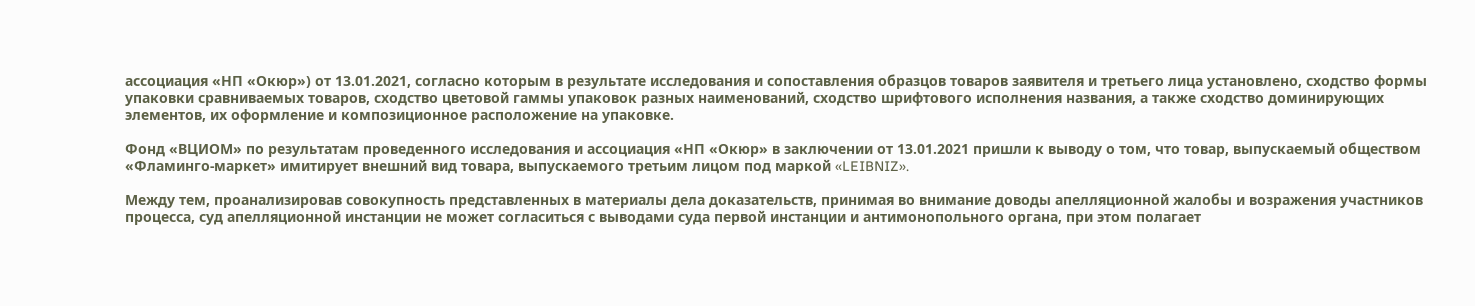ассоциация «НП «Окюр») от 13.01.2021, согласно которым в результате исследования и сопоставления образцов товаров заявителя и третьего лица установлено, сходство формы упаковки сравниваемых товаров, сходство цветовой гаммы упаковок разных наименований, сходство шрифтового исполнения названия, а также сходство доминирующих элементов, их оформление и композиционное расположение на упаковке.

Фонд «ВЦИОМ» по результатам проведенного исследования и ассоциация «НП «Окюр» в заключении от 13.01.2021 пришли к выводу о том, что товар, выпускаемый обществом «Фламинго-маркет» имитирует внешний вид товара, выпускаемого третьим лицом под маркой «LEIBNIZ».

Между тем, проанализировав совокупность представленных в материалы дела доказательств, принимая во внимание доводы апелляционной жалобы и возражения участников процесса, суд апелляционной инстанции не может согласиться с выводами суда первой инстанции и антимонопольного органа, при этом полагает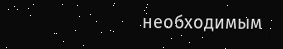необходимым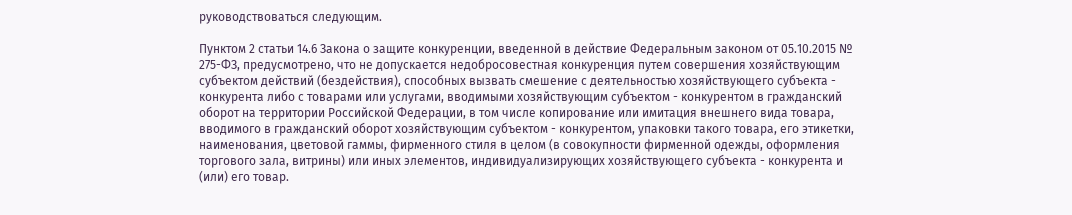руководствоваться следующим.

Пунктом 2 статьи 14.6 Закона о защите конкуренции, введенной в действие Федеральным законом от 05.10.2015 № 275-ФЗ, предусмотрено, что не допускается недобросовестная конкуренция путем совершения хозяйствующим субъектом действий (бездействия), способных вызвать смешение с деятельностью хозяйствующего субъекта - конкурента либо с товарами или услугами, вводимыми хозяйствующим субъектом - конкурентом в гражданский оборот на территории Российской Федерации, в том числе копирование или имитация внешнего вида товара, вводимого в гражданский оборот хозяйствующим субъектом - конкурентом, упаковки такого товара, его этикетки, наименования, цветовой гаммы, фирменного стиля в целом (в совокупности фирменной одежды, оформления торгового зала, витрины) или иных элементов, индивидуализирующих хозяйствующего субъекта - конкурента и (или) его товар.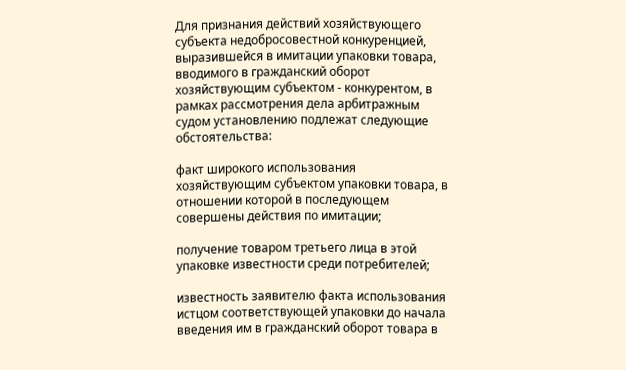Для признания действий хозяйствующего субъекта недобросовестной конкуренцией, выразившейся в имитации упаковки товара, вводимого в гражданский оборот хозяйствующим субъектом - конкурентом, в рамках рассмотрения дела арбитражным судом установлению подлежат следующие обстоятельства:

факт широкого использования хозяйствующим субъектом упаковки товара, в отношении которой в последующем совершены действия по имитации;

получение товаром третьего лица в этой упаковке известности среди потребителей;

известность заявителю факта использования истцом соответствующей упаковки до начала введения им в гражданский оборот товара в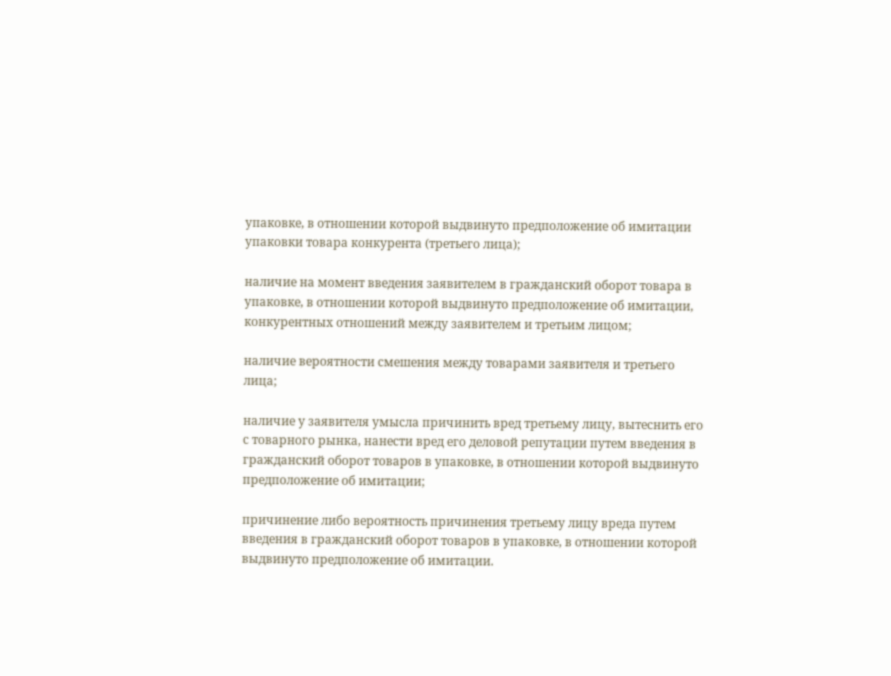упаковке, в отношении которой выдвинуто предположение об имитации упаковки товара конкурента (третьего лица);

наличие на момент введения заявителем в гражданский оборот товара в упаковке, в отношении которой выдвинуто предположение об имитации, конкурентных отношений между заявителем и третьим лицом;

наличие вероятности смешения между товарами заявителя и третьего лица;

наличие у заявителя умысла причинить вред третьему лицу, вытеснить его с товарного рынка, нанести вред его деловой репутации путем введения в гражданский оборот товаров в упаковке, в отношении которой выдвинуто предположение об имитации;

причинение либо вероятность причинения третьему лицу вреда путем введения в гражданский оборот товаров в упаковке, в отношении которой выдвинуто предположение об имитации.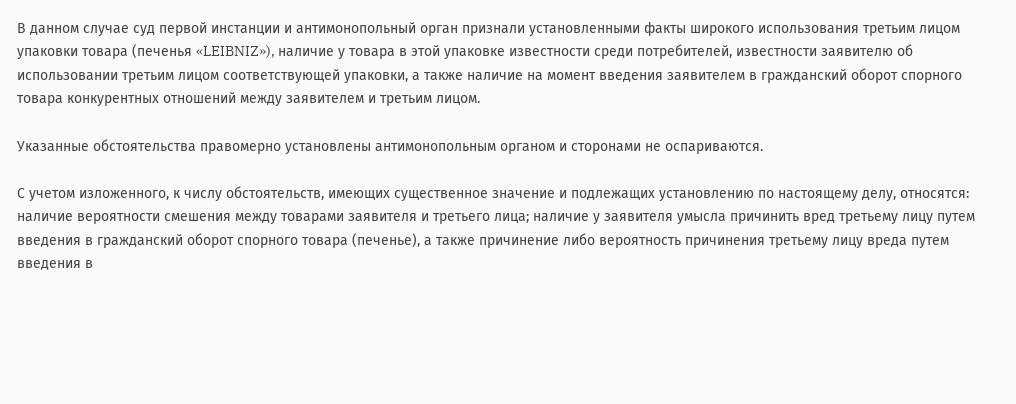В данном случае суд первой инстанции и антимонопольный орган признали установленными факты широкого использования третьим лицом упаковки товара (печенья «LEIBNIZ»), наличие у товара в этой упаковке известности среди потребителей, известности заявителю об использовании третьим лицом соответствующей упаковки, а также наличие на момент введения заявителем в гражданский оборот спорного товара конкурентных отношений между заявителем и третьим лицом.

Указанные обстоятельства правомерно установлены антимонопольным органом и сторонами не оспариваются.

С учетом изложенного, к числу обстоятельств, имеющих существенное значение и подлежащих установлению по настоящему делу, относятся: наличие вероятности смешения между товарами заявителя и третьего лица; наличие у заявителя умысла причинить вред третьему лицу путем введения в гражданский оборот спорного товара (печенье), а также причинение либо вероятность причинения третьему лицу вреда путем введения в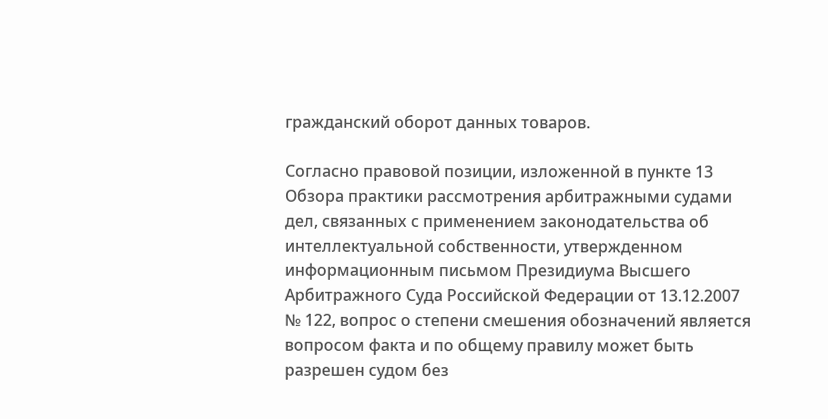гражданский оборот данных товаров.

Согласно правовой позиции, изложенной в пункте 13 Обзора практики рассмотрения арбитражными судами дел, связанных с применением законодательства об интеллектуальной собственности, утвержденном информационным письмом Президиума Высшего Арбитражного Суда Российской Федерации от 13.12.2007 № 122, вопрос о степени смешения обозначений является вопросом факта и по общему правилу может быть разрешен судом без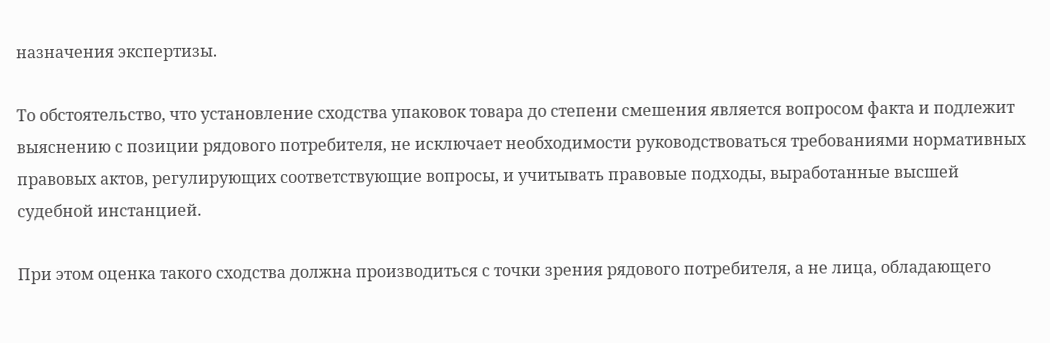назначения экспертизы.

То обстоятельство, что установление сходства упаковок товара до степени смешения является вопросом факта и подлежит выяснению с позиции рядового потребителя, не исключает необходимости руководствоваться требованиями нормативных правовых актов, регулирующих соответствующие вопросы, и учитывать правовые подходы, выработанные высшей судебной инстанцией.

При этом оценка такого сходства должна производиться с точки зрения рядового потребителя, а не лица, обладающего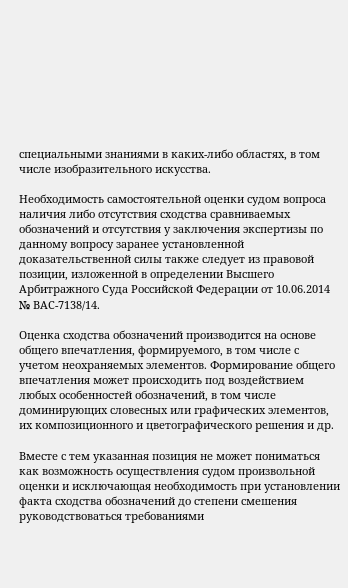специальными знаниями в каких-либо областях, в том числе изобразительного искусства.

Необходимость самостоятельной оценки судом вопроса наличия либо отсутствия сходства сравниваемых обозначений и отсутствия у заключения экспертизы по данному вопросу заранее установленной доказательственной силы также следует из правовой позиции, изложенной в определении Высшего Арбитражного Суда Российской Федерации от 10.06.2014 № ВАС-7138/14.

Оценка сходства обозначений производится на основе общего впечатления, формируемого, в том числе с учетом неохраняемых элементов. Формирование общего впечатления может происходить под воздействием любых особенностей обозначений, в том числе доминирующих словесных или графических элементов, их композиционного и цветографического решения и др.

Вместе с тем указанная позиция не может пониматься как возможность осуществления судом произвольной оценки и исключающая необходимость при установлении факта сходства обозначений до степени смешения руководствоваться требованиями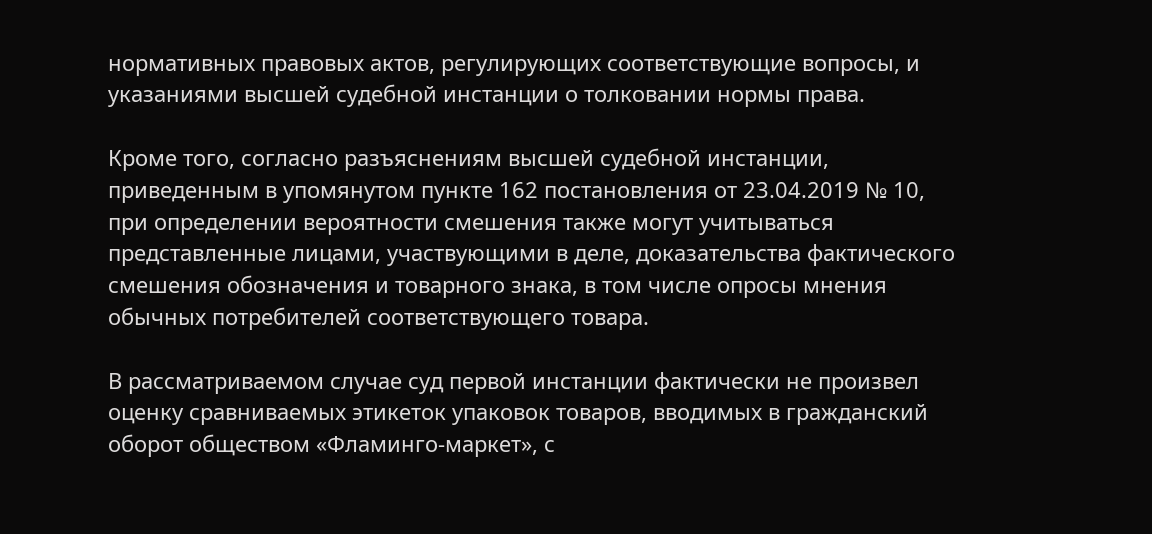нормативных правовых актов, регулирующих соответствующие вопросы, и указаниями высшей судебной инстанции о толковании нормы права.

Кроме того, согласно разъяснениям высшей судебной инстанции, приведенным в упомянутом пункте 162 постановления от 23.04.2019 № 10, при определении вероятности смешения также могут учитываться представленные лицами, участвующими в деле, доказательства фактического смешения обозначения и товарного знака, в том числе опросы мнения обычных потребителей соответствующего товара.

В рассматриваемом случае суд первой инстанции фактически не произвел оценку сравниваемых этикеток упаковок товаров, вводимых в гражданский оборот обществом «Фламинго-маркет», с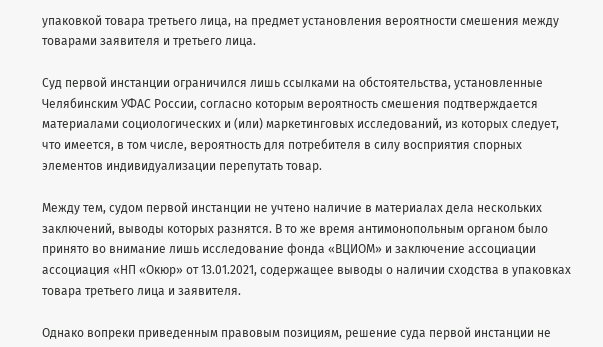упаковкой товара третьего лица, на предмет установления вероятности смешения между товарами заявителя и третьего лица.

Суд первой инстанции ограничился лишь ссылками на обстоятельства, установленные Челябинским УФАС России, согласно которым вероятность смешения подтверждается материалами социологических и (или) маркетинговых исследований, из которых следует, что имеется, в том числе, вероятность для потребителя в силу восприятия спорных элементов индивидуализации перепутать товар.

Между тем, судом первой инстанции не учтено наличие в материалах дела нескольких заключений, выводы которых разнятся. В то же время антимонопольным органом было принято во внимание лишь исследование фонда «ВЦИОМ» и заключение ассоциации ассоциация «НП «Окюр» от 13.01.2021, содержащее выводы о наличии сходства в упаковках товара третьего лица и заявителя.

Однако вопреки приведенным правовым позициям, решение суда первой инстанции не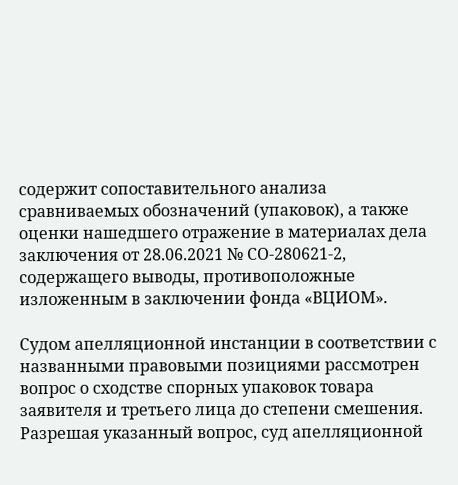содержит сопоставительного анализа сравниваемых обозначений (упаковок), а также оценки нашедшего отражение в материалах дела заключения от 28.06.2021 № СО-280621-2, содержащего выводы, противоположные изложенным в заключении фонда «ВЦИОМ».

Судом апелляционной инстанции в соответствии с названными правовыми позициями рассмотрен вопрос о сходстве спорных упаковок товара заявителя и третьего лица до степени смешения. Разрешая указанный вопрос, суд апелляционной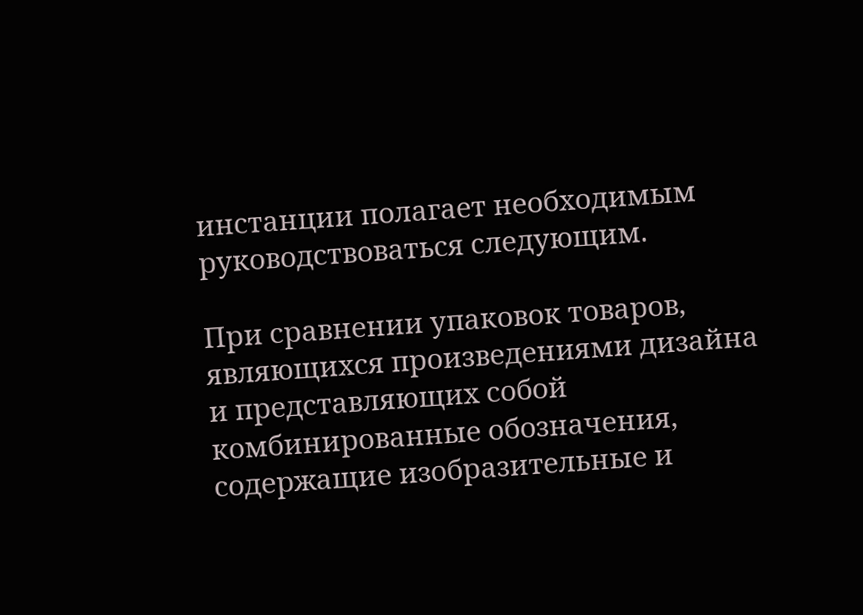инстанции полагает необходимым руководствоваться следующим.

При сравнении упаковок товаров, являющихся произведениями дизайна и представляющих собой комбинированные обозначения, содержащие изобразительные и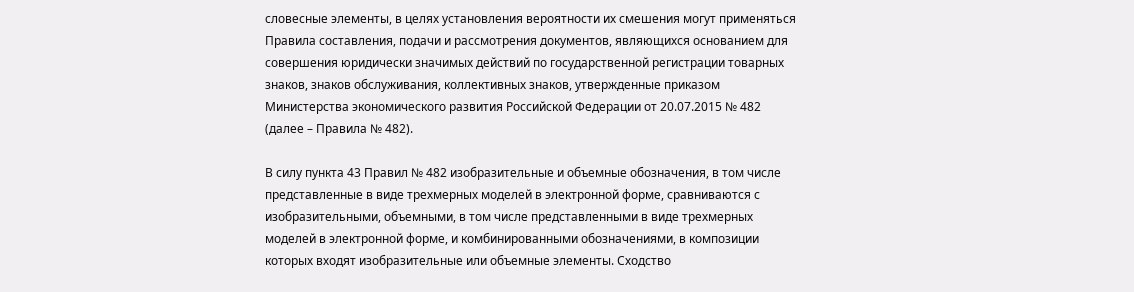словесные элементы, в целях установления вероятности их смешения могут применяться Правила составления, подачи и рассмотрения документов, являющихся основанием для совершения юридически значимых действий по государственной регистрации товарных знаков, знаков обслуживания, коллективных знаков, утвержденные приказом Министерства экономического развития Российской Федерации от 20.07.2015 № 482 (далее – Правила № 482).

В силу пункта 43 Правил № 482 изобразительные и объемные обозначения, в том числе представленные в виде трехмерных моделей в электронной форме, сравниваются с изобразительными, объемными, в том числе представленными в виде трехмерных моделей в электронной форме, и комбинированными обозначениями, в композиции которых входят изобразительные или объемные элементы. Сходство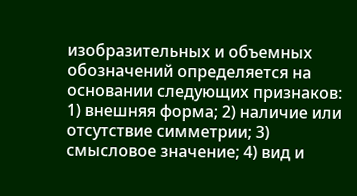изобразительных и объемных обозначений определяется на основании следующих признаков: 1) внешняя форма; 2) наличие или отсутствие симметрии; 3) смысловое значение; 4) вид и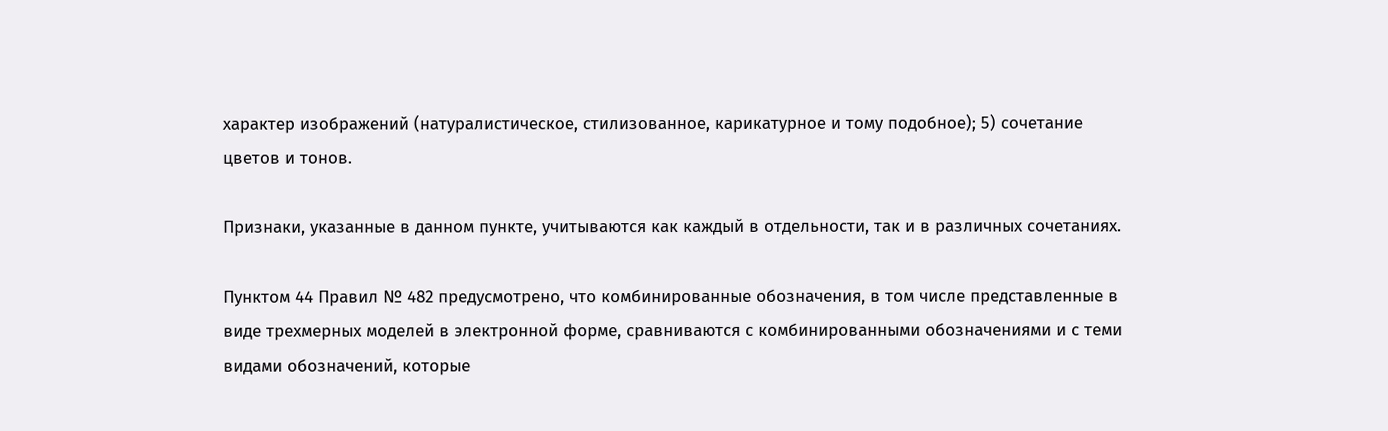характер изображений (натуралистическое, стилизованное, карикатурное и тому подобное); 5) сочетание цветов и тонов.

Признаки, указанные в данном пункте, учитываются как каждый в отдельности, так и в различных сочетаниях.

Пунктом 44 Правил № 482 предусмотрено, что комбинированные обозначения, в том числе представленные в виде трехмерных моделей в электронной форме, сравниваются с комбинированными обозначениями и с теми видами обозначений, которые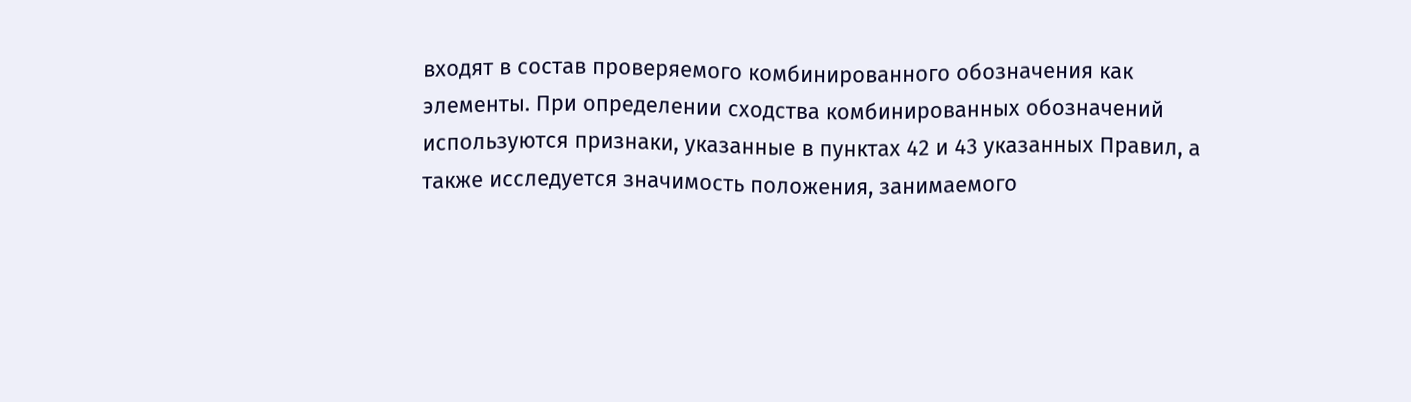входят в состав проверяемого комбинированного обозначения как элементы. При определении сходства комбинированных обозначений используются признаки, указанные в пунктах 42 и 43 указанных Правил, а также исследуется значимость положения, занимаемого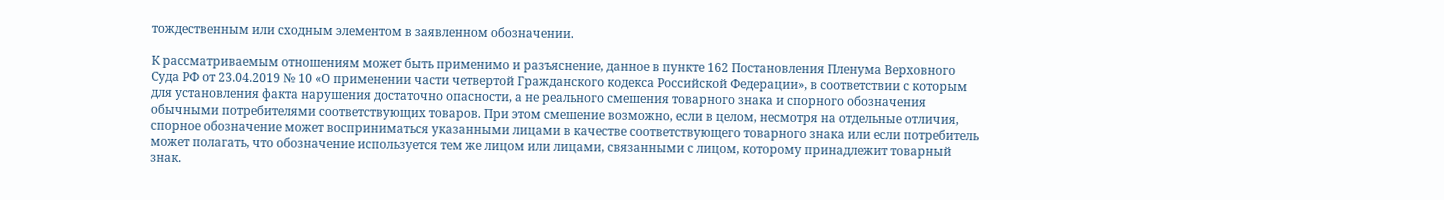тождественным или сходным элементом в заявленном обозначении.

К рассматриваемым отношениям может быть применимо и разъяснение, данное в пункте 162 Постановления Пленума Верховного Суда РФ от 23.04.2019 № 10 «О применении части четвертой Гражданского кодекса Российской Федерации», в соответствии с которым для установления факта нарушения достаточно опасности, а не реального смешения товарного знака и спорного обозначения обычными потребителями соответствующих товаров. При этом смешение возможно, если в целом, несмотря на отдельные отличия, спорное обозначение может восприниматься указанными лицами в качестве соответствующего товарного знака или если потребитель может полагать, что обозначение используется тем же лицом или лицами, связанными с лицом, которому принадлежит товарный знак.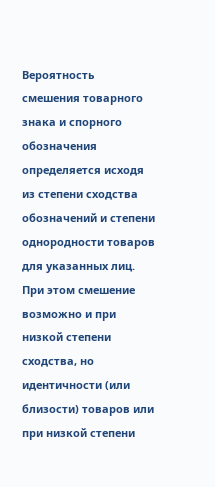Вероятность смешения товарного знака и спорного обозначения определяется исходя из степени сходства обозначений и степени однородности товаров для указанных лиц. При этом смешение возможно и при низкой степени сходства, но идентичности (или близости) товаров или при низкой степени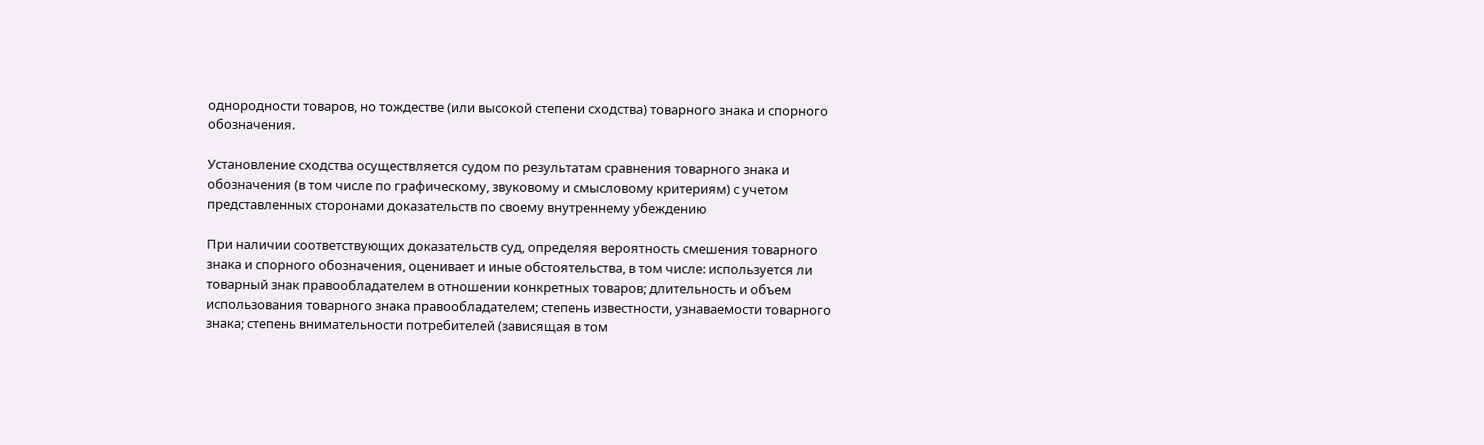однородности товаров, но тождестве (или высокой степени сходства) товарного знака и спорного обозначения.

Установление сходства осуществляется судом по результатам сравнения товарного знака и обозначения (в том числе по графическому, звуковому и смысловому критериям) с учетом представленных сторонами доказательств по своему внутреннему убеждению

При наличии соответствующих доказательств суд, определяя вероятность смешения товарного знака и спорного обозначения, оценивает и иные обстоятельства, в том числе: используется ли товарный знак правообладателем в отношении конкретных товаров; длительность и объем использования товарного знака правообладателем; степень известности, узнаваемости товарного знака; степень внимательности потребителей (зависящая в том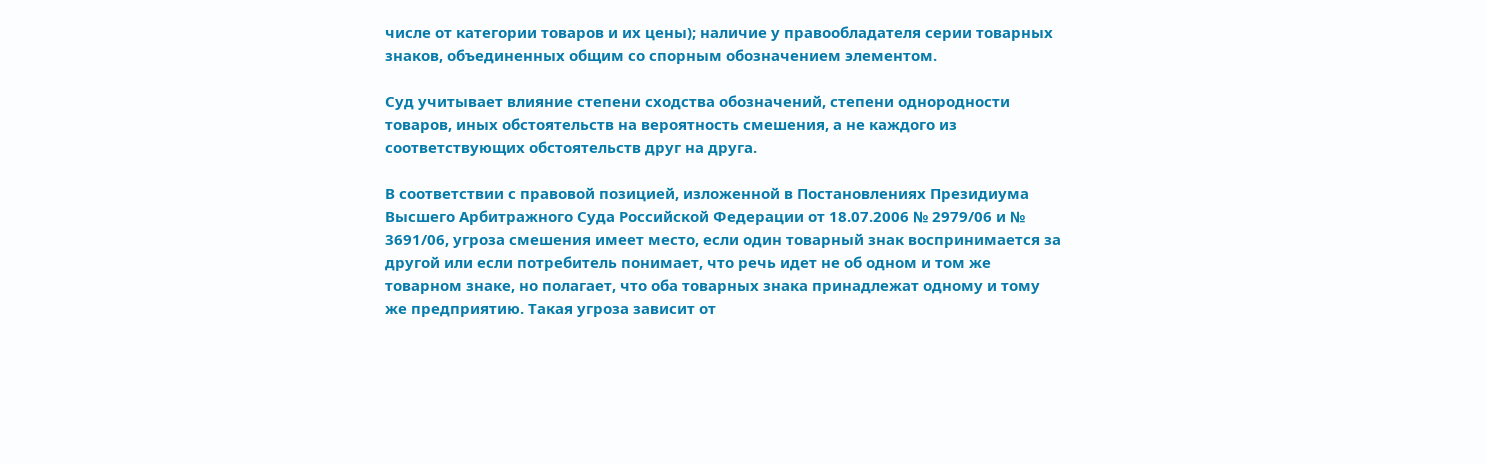числе от категории товаров и их цены); наличие у правообладателя серии товарных знаков, объединенных общим со спорным обозначением элементом.

Суд учитывает влияние степени сходства обозначений, степени однородности товаров, иных обстоятельств на вероятность смешения, а не каждого из соответствующих обстоятельств друг на друга.

В соответствии с правовой позицией, изложенной в Постановлениях Президиума Высшего Арбитражного Суда Российской Федерации от 18.07.2006 № 2979/06 и № 3691/06, угроза смешения имеет место, если один товарный знак воспринимается за другой или если потребитель понимает, что речь идет не об одном и том же товарном знаке, но полагает, что оба товарных знака принадлежат одному и тому же предприятию. Такая угроза зависит от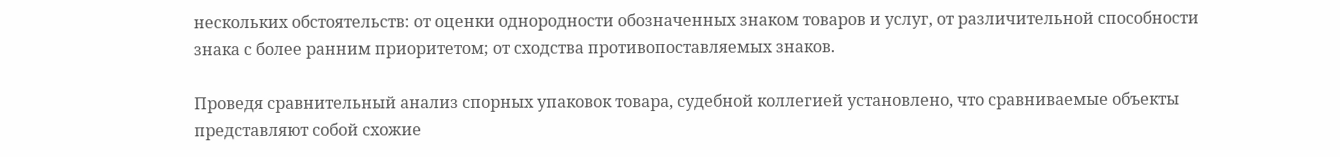нескольких обстоятельств: от оценки однородности обозначенных знаком товаров и услуг, от различительной способности знака с более ранним приоритетом; от сходства противопоставляемых знаков.

Проведя сравнительный анализ спорных упаковок товара, судебной коллегией установлено, что сравниваемые объекты представляют собой схожие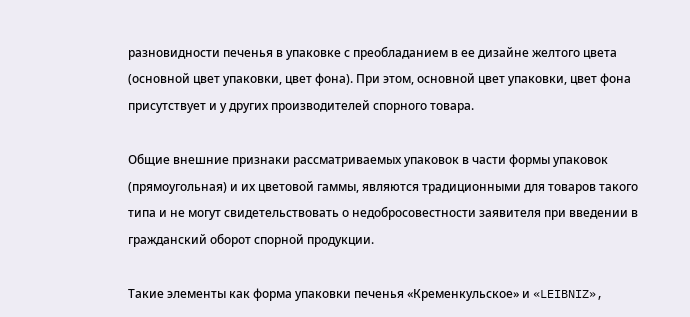разновидности печенья в упаковке с преобладанием в ее дизайне желтого цвета (основной цвет упаковки, цвет фона). При этом, основной цвет упаковки, цвет фона присутствует и у других производителей спорного товара.

Общие внешние признаки рассматриваемых упаковок в части формы упаковок (прямоугольная) и их цветовой гаммы, являются традиционными для товаров такого типа и не могут свидетельствовать о недобросовестности заявителя при введении в гражданский оборот спорной продукции.

Такие элементы как форма упаковки печенья «Кременкульское» и «LEIBNIZ»,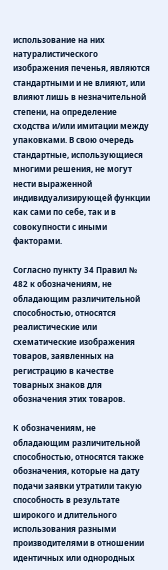использование на них натуралистического изображения печенья, являются стандартными и не влияют, или влияют лишь в незначительной степени, на определение сходства и/или имитации между упаковками. В свою очередь стандартные, использующиеся многими решения, не могут нести выраженной индивидуализирующей функции как сами по себе, так и в совокупности с иными факторами.

Согласно пункту 34 Правил № 482 к обозначениям, не обладающим различительной способностью, относятся реалистические или схематические изображения товаров, заявленных на регистрацию в качестве товарных знаков для обозначения этих товаров.

К обозначениям, не обладающим различительной способностью, относятся также обозначения, которые на дату подачи заявки утратили такую способность в результате широкого и длительного использования разными производителями в отношении идентичных или однородных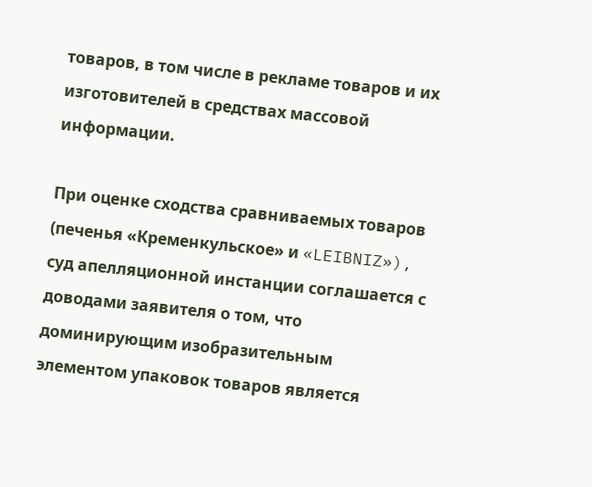товаров, в том числе в рекламе товаров и их изготовителей в средствах массовой информации.

При оценке сходства сравниваемых товаров (печенья «Кременкульское» и «LEIBNIZ»), суд апелляционной инстанции соглашается с доводами заявителя о том, что доминирующим изобразительным элементом упаковок товаров является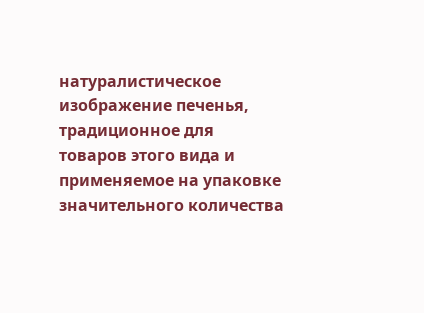натуралистическое изображение печенья, традиционное для товаров этого вида и применяемое на упаковке значительного количества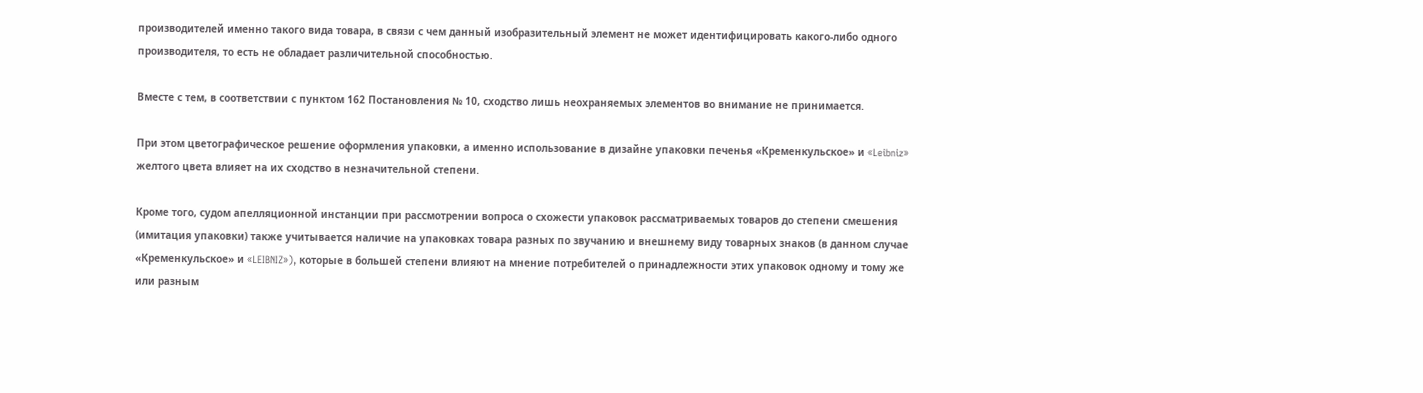производителей именно такого вида товара, в связи с чем данный изобразительный элемент не может идентифицировать какого-либо одного производителя, то есть не обладает различительной способностью.

Вместе с тем, в соответствии с пунктом 162 Постановления № 10, сходство лишь неохраняемых элементов во внимание не принимается.

При этом цветографическое решение оформления упаковки, а именно использование в дизайне упаковки печенья «Кременкульское» и «Leibniz» желтого цвета влияет на их сходство в незначительной степени.

Кроме того, судом апелляционной инстанции при рассмотрении вопроса о схожести упаковок рассматриваемых товаров до степени смешения (имитация упаковки) также учитывается наличие на упаковках товара разных по звучанию и внешнему виду товарных знаков (в данном случае «Кременкульское» и «LEIBNIZ»), которые в большей степени влияют на мнение потребителей о принадлежности этих упаковок одному и тому же или разным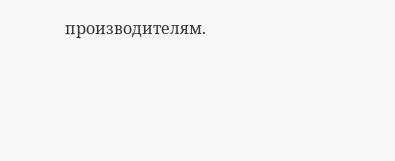производителям.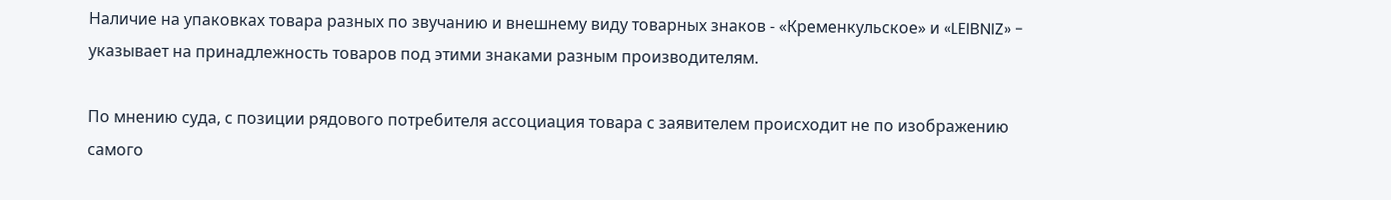Наличие на упаковках товара разных по звучанию и внешнему виду товарных знаков - «Кременкульское» и «LEIBNIZ» - указывает на принадлежность товаров под этими знаками разным производителям.

По мнению суда, с позиции рядового потребителя ассоциация товара с заявителем происходит не по изображению самого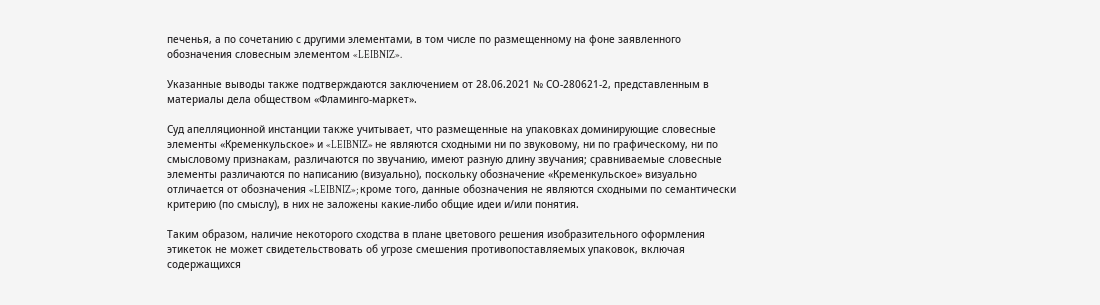печенья, а по сочетанию с другими элементами, в том числе по размещенному на фоне заявленного обозначения словесным элементом «LEIBNIZ».

Указанные выводы также подтверждаются заключением от 28.06.2021 № СО-280621-2, представленным в материалы дела обществом «Фламинго-маркет».

Суд апелляционной инстанции также учитывает, что размещенные на упаковках доминирующие словесные элементы «Кременкульское» и «LEIBNIZ» не являются сходными ни по звуковому, ни по графическому, ни по смысловому признакам, различаются по звучанию, имеют разную длину звучания; сравниваемые словесные элементы различаются по написанию (визуально), поскольку обозначение «Кременкульское» визуально отличается от обозначения «LEIBNIZ»; кроме того, данные обозначения не являются сходными по семантически критерию (по смыслу), в них не заложены какие-либо общие идеи и/или понятия.

Таким образом, наличие некоторого сходства в плане цветового решения изобразительного оформления этикеток не может свидетельствовать об угрозе смешения противопоставляемых упаковок, включая содержащихся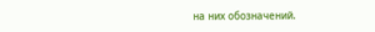на них обозначений.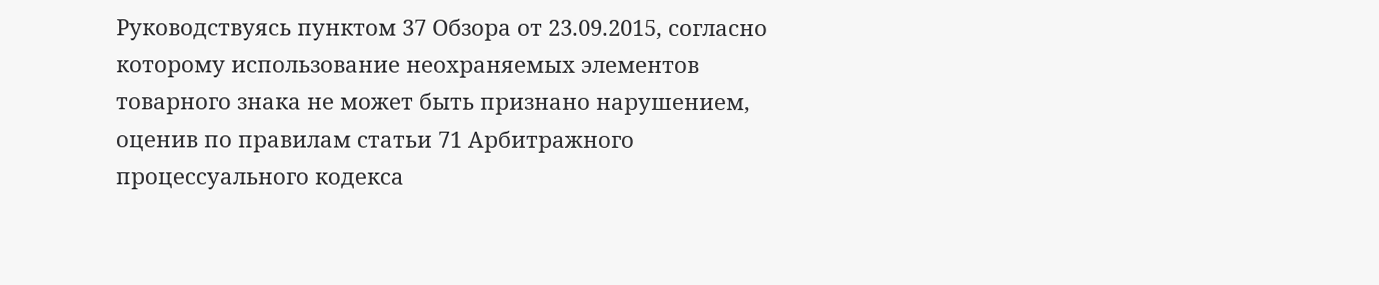Руководствуясь пунктом 37 Обзора от 23.09.2015, согласно которому использование неохраняемых элементов товарного знака не может быть признано нарушением, оценив по правилам статьи 71 Арбитражного процессуального кодекса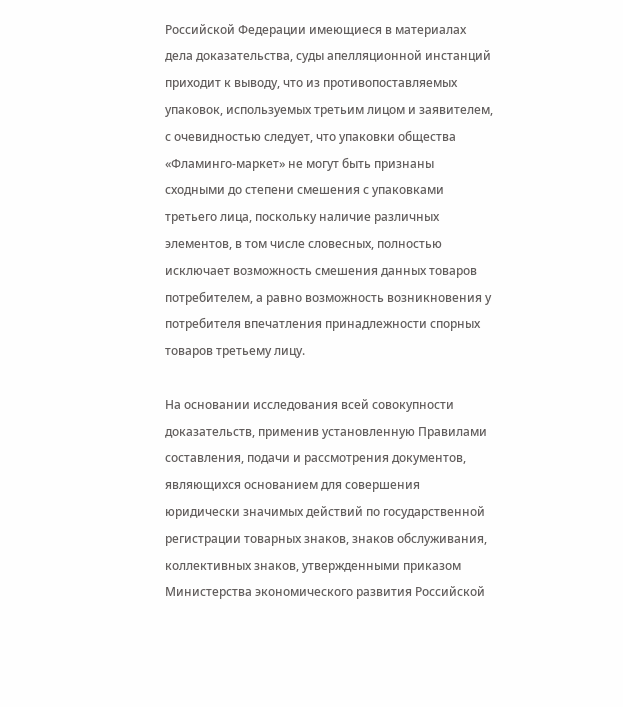Российской Федерации имеющиеся в материалах дела доказательства, суды апелляционной инстанций приходит к выводу, что из противопоставляемых упаковок, используемых третьим лицом и заявителем, с очевидностью следует, что упаковки общества «Фламинго-маркет» не могут быть признаны сходными до степени смешения с упаковками третьего лица, поскольку наличие различных элементов, в том числе словесных, полностью исключает возможность смешения данных товаров потребителем, а равно возможность возникновения у потребителя впечатления принадлежности спорных товаров третьему лицу.

На основании исследования всей совокупности доказательств, применив установленную Правилами составления, подачи и рассмотрения документов, являющихся основанием для совершения юридически значимых действий по государственной регистрации товарных знаков, знаков обслуживания, коллективных знаков, утвержденными приказом Министерства экономического развития Российской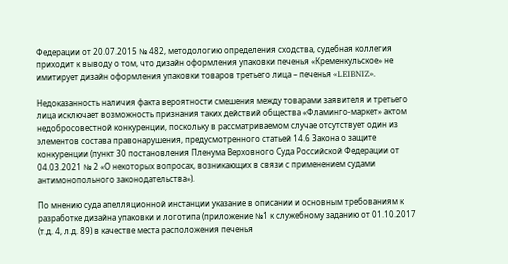Федерации от 20.07.2015 № 482, методологию определения сходства, судебная коллегия приходит к выводу о том, что дизайн оформления упаковки печенья «Кременкульское» не имитирует дизайн оформления упаковки товаров третьего лица – печенья «LEIBNIZ».

Недоказанность наличия факта вероятности смешения между товарами заявителя и третьего лица исключает возможность признания таких действий общества «Фламинго-маркет» актом недобросовестной конкуренции, поскольку в рассматриваемом случае отсутствует один из элементов состава правонарушения, предусмотренного статьей 14.6 Закона о защите конкуренции (пункт 30 постановления Пленума Верховного Суда Российской Федерации от 04.03.2021 № 2 «О некоторых вопросах, возникающих в связи с применением судами антимонопольного законодательства»).

По мнению суда апелляционной инстанции указание в описании и основным требованиям к разработке дизайна упаковки и логотипа (приложение №1 к служебному заданию от 01.10.2017 (т.д. 4, л.д. 89) в качестве места расположения печенья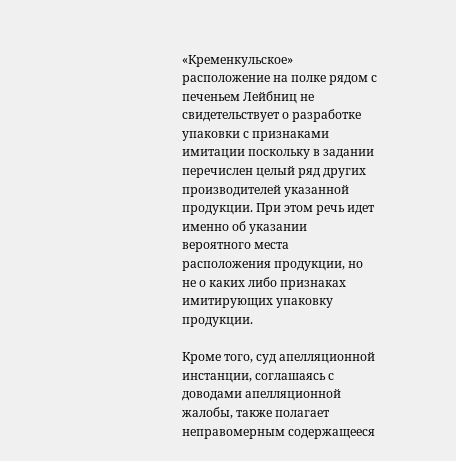«Кременкульское» расположение на полке рядом с печеньем Лейбниц не свидетельствует о разработке упаковки с признаками имитации поскольку в задании перечислен целый ряд других производителей указанной продукции. При этом речь идет именно об указании вероятного места расположения продукции, но не о каких либо признаках имитирующих упаковку продукции.

Кроме того, суд апелляционной инстанции, соглашаясь с доводами апелляционной жалобы, также полагает неправомерным содержащееся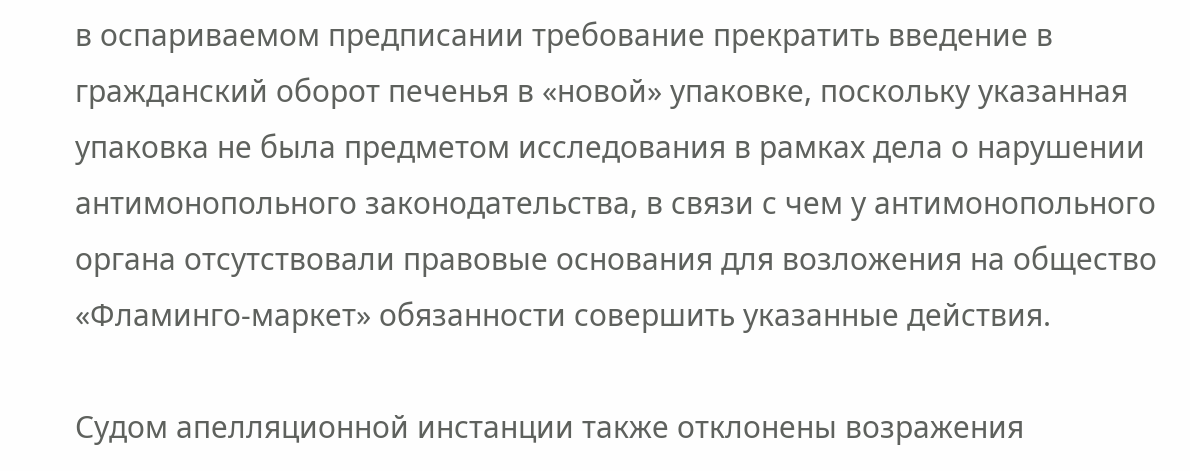в оспариваемом предписании требование прекратить введение в гражданский оборот печенья в «новой» упаковке, поскольку указанная упаковка не была предметом исследования в рамках дела о нарушении антимонопольного законодательства, в связи с чем у антимонопольного органа отсутствовали правовые основания для возложения на общество «Фламинго-маркет» обязанности совершить указанные действия.

Судом апелляционной инстанции также отклонены возражения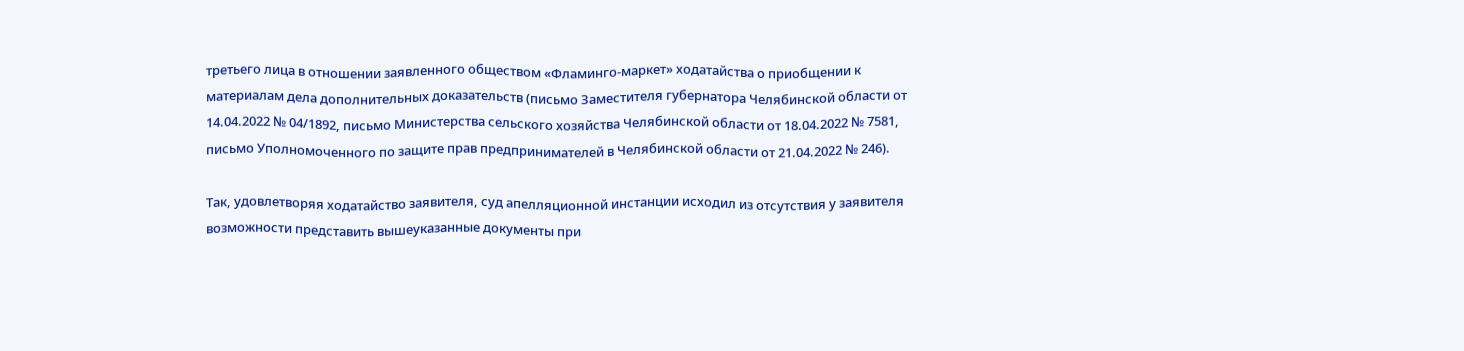третьего лица в отношении заявленного обществом «Фламинго-маркет» ходатайства о приобщении к материалам дела дополнительных доказательств (письмо Заместителя губернатора Челябинской области от 14.04.2022 № 04/1892, письмо Министерства сельского хозяйства Челябинской области от 18.04.2022 № 7581, письмо Уполномоченного по защите прав предпринимателей в Челябинской области от 21.04.2022 № 246).

Так, удовлетворяя ходатайство заявителя, суд апелляционной инстанции исходил из отсутствия у заявителя возможности представить вышеуказанные документы при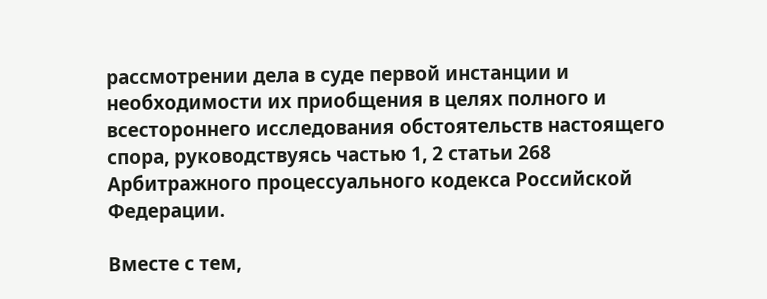рассмотрении дела в суде первой инстанции и необходимости их приобщения в целях полного и всестороннего исследования обстоятельств настоящего спора, руководствуясь частью 1, 2 статьи 268 Арбитражного процессуального кодекса Российской Федерации.

Вместе с тем,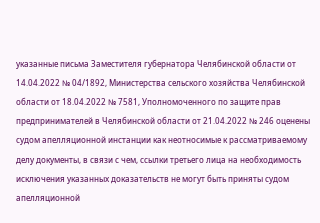указанные письма Заместителя губернатора Челябинской области от 14.04.2022 № 04/1892, Министерства сельского хозяйства Челябинской области от 18.04.2022 № 7581, Уполномоченного по защите прав предпринимателей в Челябинской области от 21.04.2022 № 246 оценены судом апелляционной инстанции как неотносимые к рассматриваемому делу документы, в связи с чем, ссылки третьего лица на необходимость исключения указанных доказательств не могут быть приняты судом апелляционной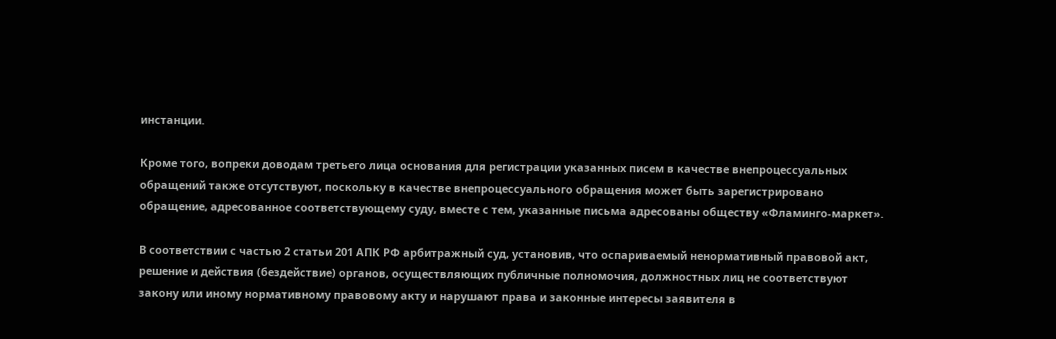инстанции.

Кроме того, вопреки доводам третьего лица основания для регистрации указанных писем в качестве внепроцессуальных обращений также отсутствуют, поскольку в качестве внепроцессуального обращения может быть зарегистрировано обращение, адресованное соответствующему суду, вместе с тем, указанные письма адресованы обществу «Фламинго-маркет».

В соответствии с частью 2 статьи 201 АПК РФ арбитражный суд, установив, что оспариваемый ненормативный правовой акт, решение и действия (бездействие) органов, осуществляющих публичные полномочия, должностных лиц не соответствуют закону или иному нормативному правовому акту и нарушают права и законные интересы заявителя в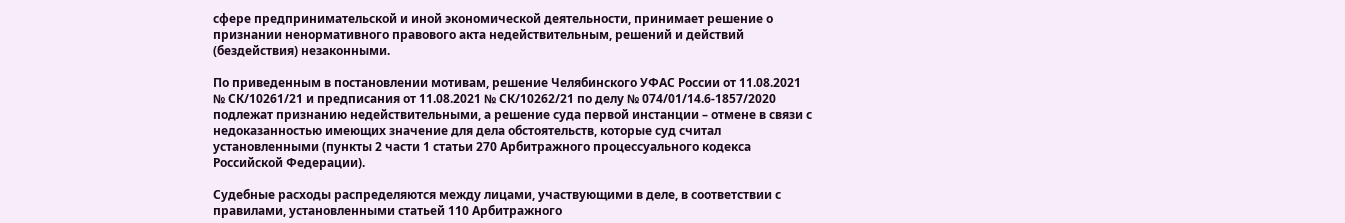сфере предпринимательской и иной экономической деятельности, принимает решение о признании ненормативного правового акта недействительным, решений и действий (бездействия) незаконными.

По приведенным в постановлении мотивам, решение Челябинского УФАС России от 11.08.2021 № СК/10261/21 и предписания от 11.08.2021 № СК/10262/21 по делу № 074/01/14.6-1857/2020 подлежат признанию недействительными, а решение суда первой инстанции – отмене в связи с недоказанностью имеющих значение для дела обстоятельств, которые суд считал установленными (пункты 2 части 1 статьи 270 Арбитражного процессуального кодекса Российской Федерации).

Судебные расходы распределяются между лицами, участвующими в деле, в соответствии с правилами, установленными статьей 110 Арбитражного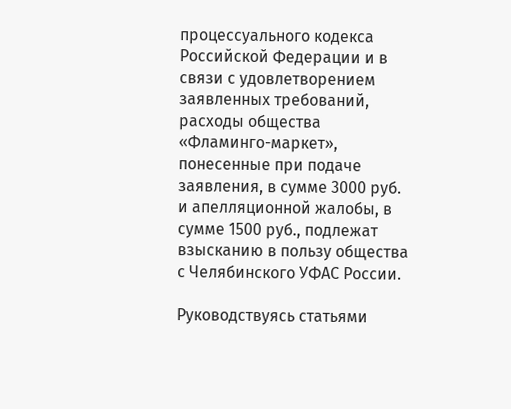процессуального кодекса Российской Федерации и в связи с удовлетворением заявленных требований, расходы общества «Фламинго-маркет», понесенные при подаче заявления, в сумме 3000 руб. и апелляционной жалобы, в сумме 1500 руб., подлежат взысканию в пользу общества с Челябинского УФАС России.

Руководствуясь статьями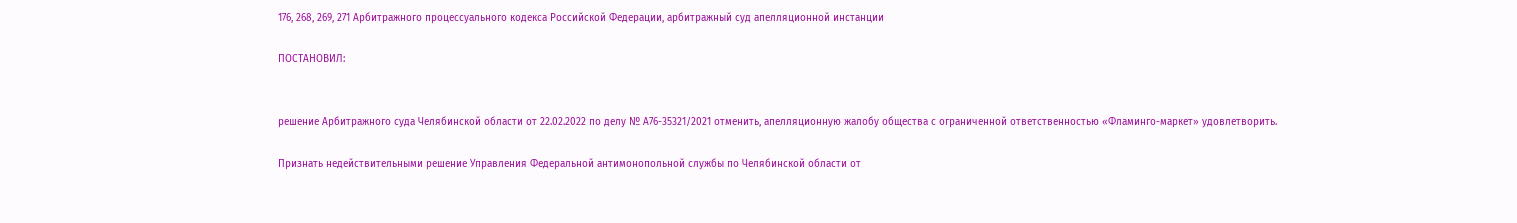176, 268, 269, 271 Арбитражного процессуального кодекса Российской Федерации, арбитражный суд апелляционной инстанции

ПОСТАНОВИЛ:


решение Арбитражного суда Челябинской области от 22.02.2022 по делу № А76-35321/2021 отменить, апелляционную жалобу общества с ограниченной ответственностью «Фламинго-маркет» удовлетворить.

Признать недействительными решение Управления Федеральной антимонопольной службы по Челябинской области от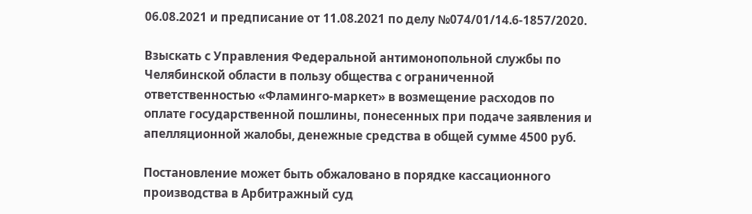06.08.2021 и предписание от 11.08.2021 по делу №074/01/14.6-1857/2020.

Взыскать с Управления Федеральной антимонопольной службы по Челябинской области в пользу общества с ограниченной ответственностью «Фламинго-маркет» в возмещение расходов по оплате государственной пошлины, понесенных при подаче заявления и апелляционной жалобы, денежные средства в общей сумме 4500 руб.

Постановление может быть обжаловано в порядке кассационного производства в Арбитражный суд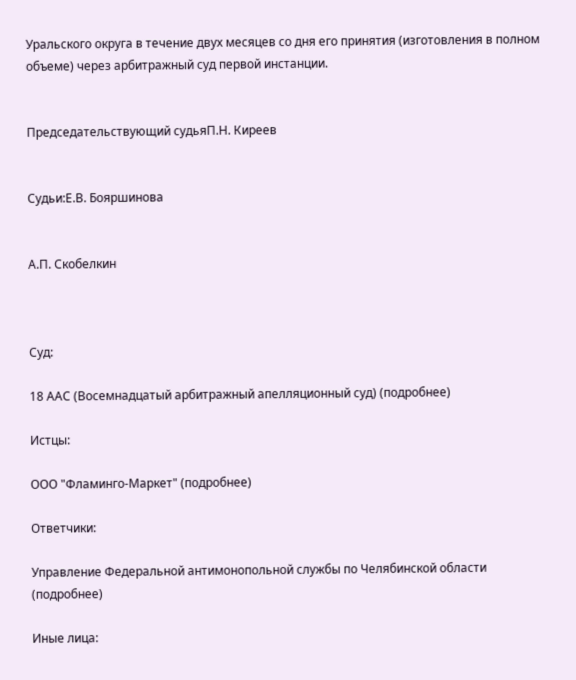Уральского округа в течение двух месяцев со дня его принятия (изготовления в полном объеме) через арбитражный суд первой инстанции.


Председательствующий судьяП.Н. Киреев


Судьи:Е.В. Бояршинова


А.П. Скобелкин



Суд:

18 ААС (Восемнадцатый арбитражный апелляционный суд) (подробнее)

Истцы:

ООО "Фламинго-Маркет" (подробнее)

Ответчики:

Управление Федеральной антимонопольной службы по Челябинской области (подробнее)

Иные лица: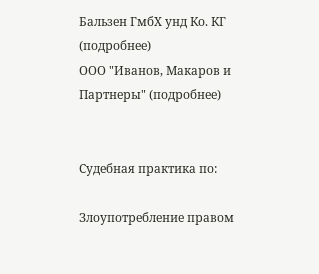Бальзен ГмбХ унд Ко. КГ (подробнее)
ООО "Иванов, Макаров и Партнеры" (подробнее)


Судебная практика по:

Злоупотребление правом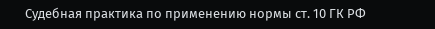Судебная практика по применению нормы ст. 10 ГК РФ